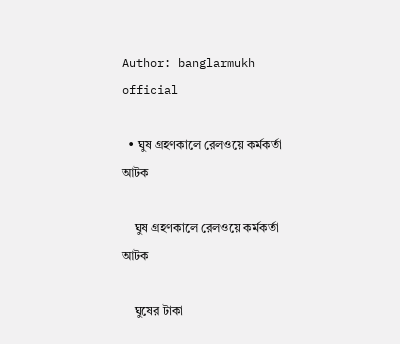Author: banglarmukh official

  • ঘুষ গ্রহণকালে রেলওয়ে কর্মকর্তা আটক

    ঘুষ গ্রহণকালে রেলওয়ে কর্মকর্তা আটক

    ঘুষের টাকা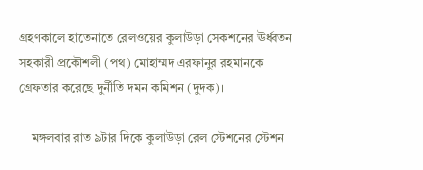গ্রহণকালে হাতেনাতে রেলওয়ের কুলাউড়া সেকশনের ঊর্ধ্বতন সহকারী প্রকৌশলী (পথ) মোহাম্মদ এরফানুর রহমানকে গ্রেফতার করেছে দুর্নীতি দমন কমিশন (দুদক)।

    মঙ্গলবার রাত ৯টার দিকে কুলাউড়া রেল স্টেশনের স্টেশন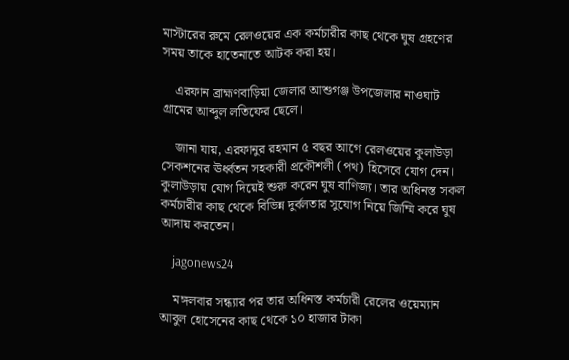মাস্টারের রুমে রেলওয়ের এক কর্মচারীর কাছ থেকে ঘুষ গ্রহণের সময় তাকে হাতেনাতে আটক করা হয়।

    এরফান ব্রাহ্মণবাড়িয়া জেলার আশুগঞ্জ উপজেলার নাওঘাট গ্রামের আব্দুল লতিফের ছেলে।

    জানা যায়, এরফানুর রহমান ৫ বছর আগে রেলওয়ের কুলাউড়া সেকশনের ঊর্ধ্বতন সহকারী প্রকৌশলী (পথ) হিসেবে যোগ দেন। কুলাউড়ায় যোগ দিয়েই শুরু করেন ঘুষ বাণিজ্য। তার অধিনস্ত সকল কর্মচারীর কাছ থেকে বিভিন্ন দুর্বলতার সুযোগ নিয়ে জিম্মি করে ঘুষ আদায় করতেন।

    jagonews24

    মঙ্গলবার সন্ধ্যার পর তার অধিনস্ত কর্মচারী রেলের ওয়েম্যান আবুল হোসেনের কাছ থেকে ১০ হাজার টাকা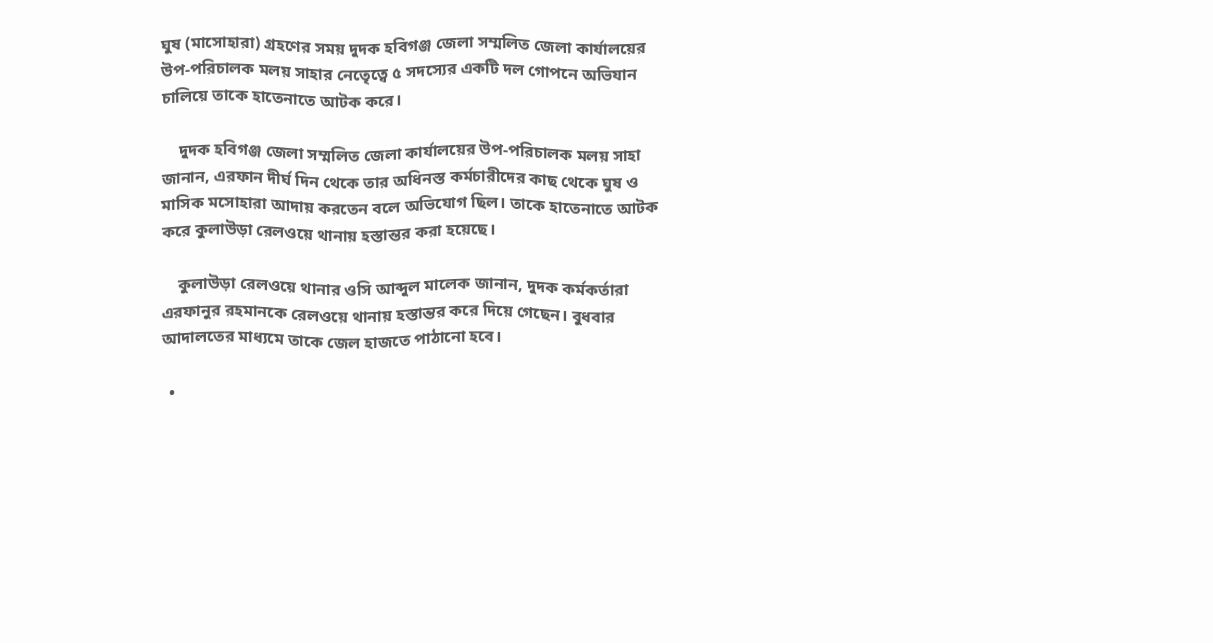ঘুষ (মাসোহারা) গ্রহণের সময় দুদক হবিগঞ্জ জেলা সম্মলিত জেলা কার্যালয়ের উপ-পরিচালক মলয় সাহার নেতেৃত্বে ৫ সদস্যের একটি দল গোপনে অভিযান চালিয়ে তাকে হাতেনাতে আটক করে।

    দুদক হবিগঞ্জ জেলা সম্মলিত জেলা কার্যালয়ের উপ-পরিচালক মলয় সাহা জানান, এরফান দীর্ঘ দিন থেকে তার অধিনস্ত কর্মচারীদের কাছ থেকে ঘুষ ও মাসিক মসোহারা আদায় করতেন বলে অভিযোগ ছিল। তাকে হাতেনাতে আটক করে কুলাউড়া রেলওয়ে থানায় হস্তান্তর করা হয়েছে।

    কুলাউড়া রেলওয়ে থানার ওসি আব্দুল মালেক জানান, দুদক কর্মকর্তারা এরফানুর রহমানকে রেলওয়ে থানায় হস্তান্তর করে দিয়ে গেছেন। বুধবার আদালতের মাধ্যমে তাকে জেল হাজতে পাঠানো হবে।

  •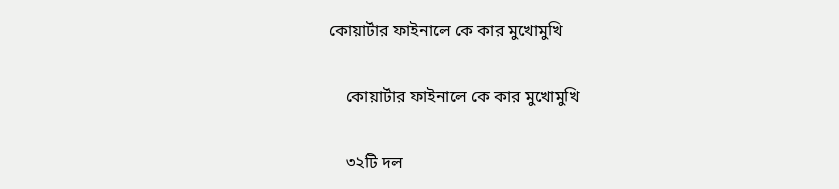কোয়ার্টার ফাইনালে কে কার মুখোমুখি

    কোয়ার্টার ফাইনালে কে কার মুখোমুখি

    ৩২টি দল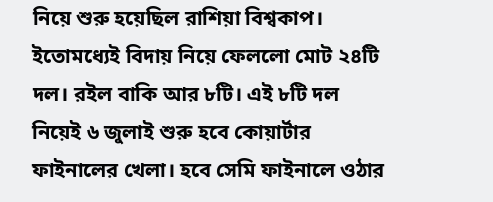নিয়ে শুরু হয়েছিল রাশিয়া বিশ্বকাপ। ইতোমধ্যেই বিদায় নিয়ে ফেললো মোট ২৪টি দল। রইল বাকি আর ৮টি। এই ৮টি দল নিয়েই ৬ জুলাই শুরু হবে কোয়ার্টার ফাইনালের খেলা। হবে সেমি ফাইনালে ওঠার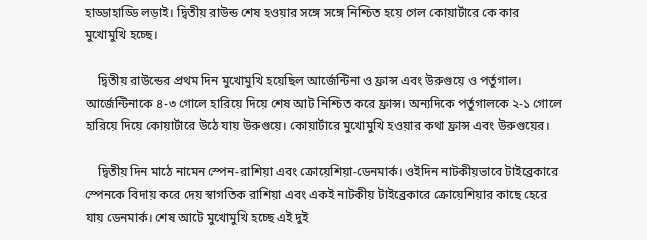হাড্ডাহাড্ডি লড়াই। দ্বিতীয় রাউন্ড শেষ হওয়ার সঙ্গে সঙ্গে নিশ্চিত হয়ে গেল কোয়ার্টারে কে কার মুখোমুখি হচ্ছে।

    দ্বিতীয় রাউন্ডের প্রথম দিন মুখোমুখি হয়েছিল আর্জেন্টিনা ও ফ্রান্স এবং উরুগুয়ে ও পর্তুগাল। আর্জেন্টিনাকে ৪-৩ গোলে হারিয়ে দিয়ে শেষ আট নিশ্চিত করে ফ্রান্স। অন্যদিকে পর্তুগালকে ২-১ গোলে হারিয়ে দিয়ে কোয়ার্টারে উঠে যায় উরুগুয়ে। কোয়ার্টারে মুখোমুখি হওয়ার কথা ফ্রান্স এবং উরুগুয়ের।

    দ্বিতীয় দিন মাঠে নামেন স্পেন-রাশিয়া এবং ক্রোয়েশিয়া-ডেনমার্ক। ওইদিন নাটকীয়ভাবে টাইব্রেকারে স্পেনকে বিদায় করে দেয় স্বাগতিক রাশিয়া এবং একই নাটকীয় টাইব্রেকারে ক্রোয়েশিয়ার কাছে হেরে যায় ডেনমার্ক। শেষ আটে মুখোমুখি হচ্ছে এই দুই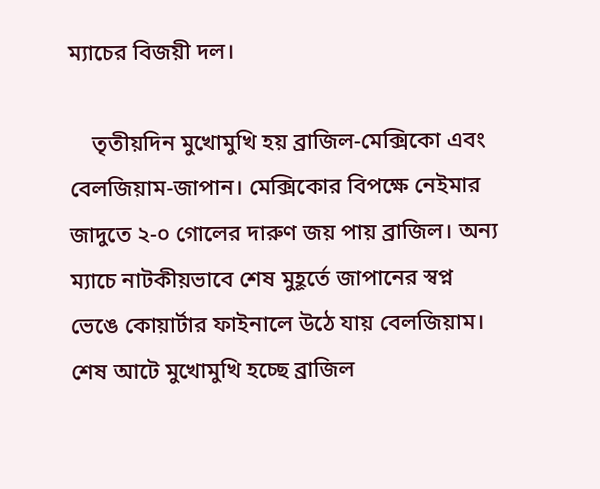ম্যাচের বিজয়ী দল।

    তৃতীয়দিন মুখোমুখি হয় ব্রাজিল-মেক্সিকো এবং বেলজিয়াম-জাপান। মেক্সিকোর বিপক্ষে নেইমার জাদুতে ২-০ গোলের দারুণ জয় পায় ব্রাজিল। অন্য ম্যাচে নাটকীয়ভাবে শেষ মুহূর্তে জাপানের স্বপ্ন ভেঙে কোয়ার্টার ফাইনালে উঠে যায় বেলজিয়াম। শেষ আটে মুখোমুখি হচ্ছে ব্রাজিল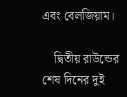এবং বেলজিয়াম।

    দ্বিতীয় রাউন্ডের শেষ দিনের দুই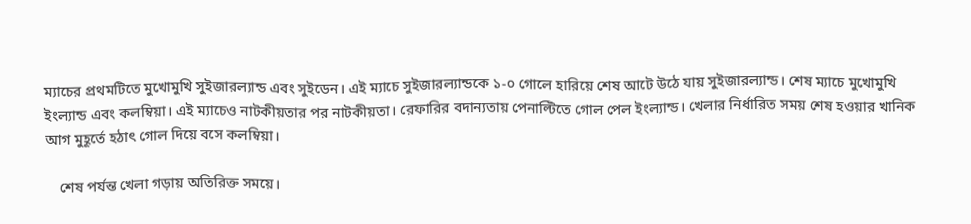ম্যাচের প্রথমটিতে মুখোমুখি সুইজারল্যান্ড এবং সুইডেন। এই ম্যাচে সুইজারল্যান্ডকে ১-০ গোলে হারিয়ে শেষ আটে উঠে যায় সুইজারল্যান্ড। শেষ ম্যাচে মুখোমুখি ইংল্যান্ড এবং কলম্বিয়া। এই ম্যাচেও নাটকীয়তার পর নাটকীয়তা। রেফারির বদান্যতায় পেনাল্টিতে গোল পেল ইংল্যান্ড। খেলার নির্ধারিত সময় শেষ হওয়ার খানিক আগ মুহূর্তে হঠাৎ গোল দিয়ে বসে কলম্বিয়া।

    শেষ পর্যন্ত খেলা গড়ায় অতিরিক্ত সময়ে।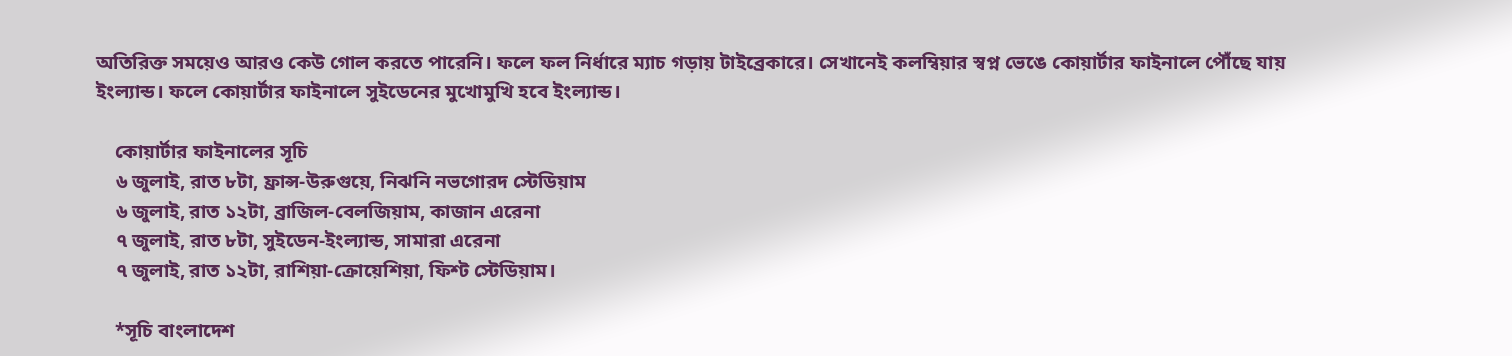অতিরিক্ত সময়েও আরও কেউ গোল করতে পারেনি। ফলে ফল নির্ধারে ম্যাচ গড়ায় টাইব্রেকারে। সেখানেই কলম্বিয়ার স্বপ্ন ভেঙে কোয়ার্টার ফাইনালে পৌঁছে যায় ইংল্যান্ড। ফলে কোয়ার্টার ফাইনালে সুইডেনের মুখোমুখি হবে ইংল্যান্ড।

    কোয়ার্টার ফাইনালের সূচি
    ৬ জুলাই, রাত ৮টা, ফ্রান্স-উরুগুয়ে, নিঝনি নভগোরদ স্টেডিয়াম
    ৬ জুলাই, রাত ১২টা, ব্রাজিল-বেলজিয়াম, কাজান এরেনা
    ৭ জুলাই, রাত ৮টা, সুইডেন-ইংল্যান্ড, সামারা এরেনা
    ৭ জুলাই, রাত ১২টা, রাশিয়া-ক্রোয়েশিয়া, ফিশ্ট স্টেডিয়াম।

    *সূচি বাংলাদেশ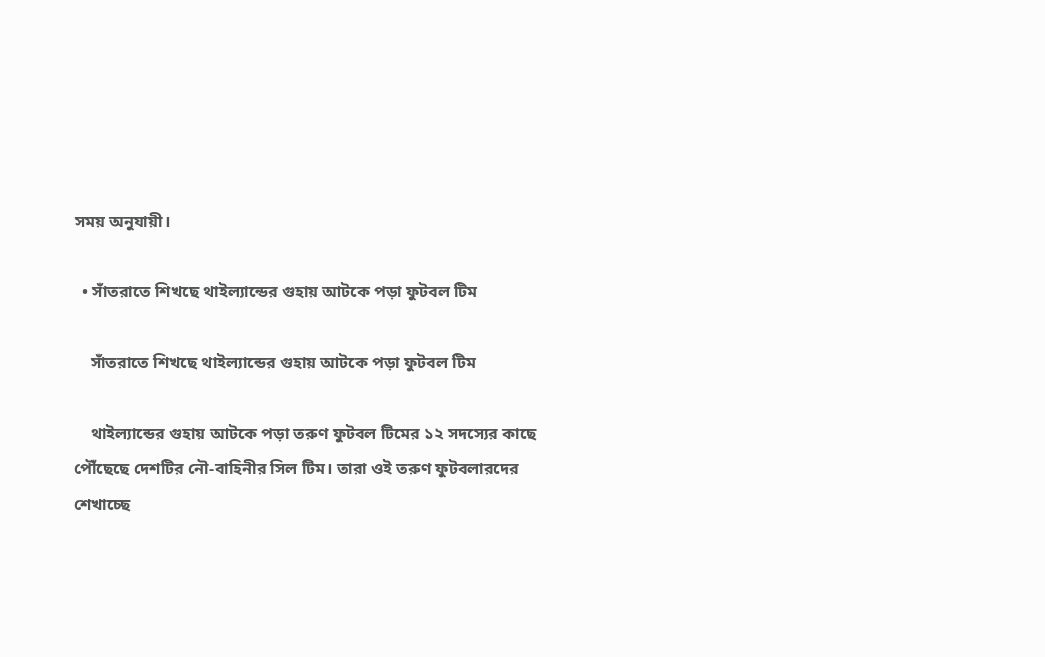সময় অনুযায়ী।

  • সাঁতরাতে শিখছে থাইল্যান্ডের গুহায় আটকে পড়া ফুটবল টিম

    সাঁতরাতে শিখছে থাইল্যান্ডের গুহায় আটকে পড়া ফুটবল টিম

    থাইল্যান্ডের গুহায় আটকে পড়া তরুণ ফুটবল টিমের ১২ সদস্যের কাছে পৌঁছেছে দেশটির নৌ-বাহিনীর সিল টিম। তারা ওই তরুণ ফুটবলারদের শেখাচ্ছে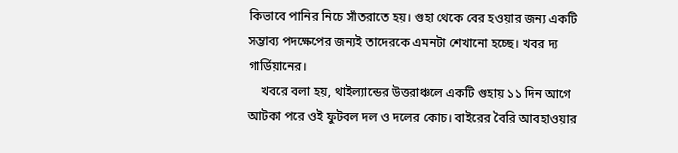কিভাবে পানির নিচে সাঁতরাতে হয়। গুহা থেকে বের হওয়ার জন্য একটি সম্ভাব্য পদক্ষেপের জন্যই তাদেরকে এমনটা শেখানো হচ্ছে। খবর দ্য গার্ডিয়ানের।
    খবরে বলা হয়, থাইল্যান্ডের উত্তরাঞ্চলে একটি গুহায় ১১ দিন আগে আটকা পরে ওই ফুটবল দল ও দলের কোচ। বাইরের বৈরি আবহাওয়ার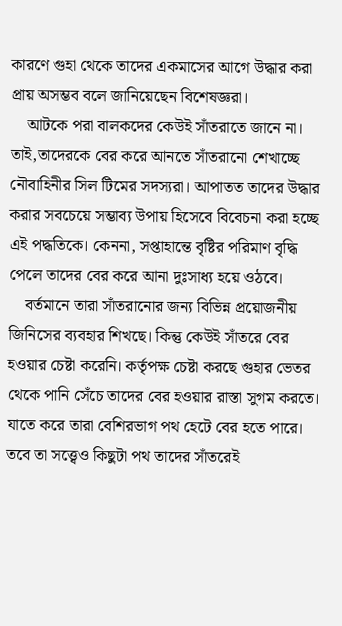কারণে গুহা থেকে তাদের একমাসের আগে উদ্ধার করা প্রায় অসম্ভব বলে জানিয়েছেন বিশেষজ্ঞরা।
    আটকে পরা বালকদের কেউই সাঁতরাতে জানে না। তাই,তাদেরকে বের করে আনতে সাঁতরানো শেখাচ্ছে নৌবাহিনীর সিল টিমের সদস্যরা। আপাতত তাদের উদ্ধার করার সবচেয়ে সম্ভাব্য উপায় হিসেবে বিবেচনা করা হচ্ছে এই পদ্ধতিকে। কেননা, সপ্তাহান্তে বৃষ্টির পরিমাণ বৃদ্ধি পেলে তাদের বের করে আনা দুঃসাধ্য হয়ে ওঠবে।
    বর্তমানে তারা সাঁতরানোর জন্য বিভিন্ন প্রয়োজনীয় জিনিসের ব্যবহার শিখছে। কিন্তু কেউই সাঁতরে বের হওয়ার চেষ্টা করেনি। কর্তৃপক্ষ চেষ্টা করছে গুহার ভেতর থেকে পানি সেঁচে তাদের বের হওয়ার রাস্তা সুগম করতে। যাতে করে তারা বেশিরভাগ পথ হেটে বের হতে পারে। তবে তা সত্ত্বেও কিছুটা পথ তাদের সাঁতরেই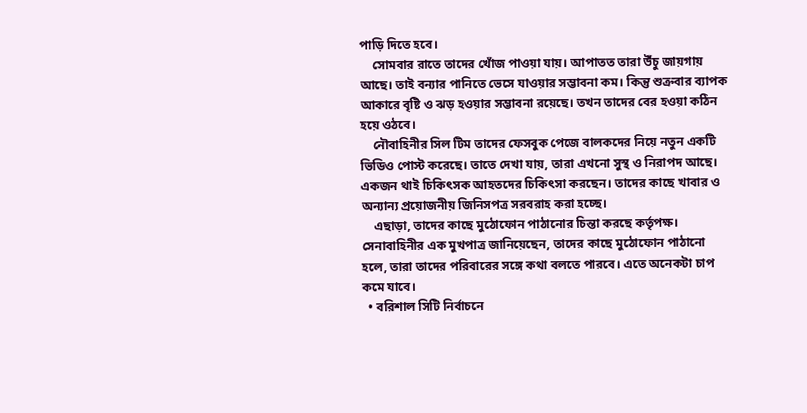পাড়ি দিতে হবে।
    সোমবার রাতে তাদের খোঁজ পাওয়া যায়। আপাতত তারা উঁচু জায়গায় আছে। তাই বন্যার পানিতে ভেসে যাওয়ার সম্ভাবনা কম। কিন্তু শুক্রবার ব্যাপক আকারে বৃষ্টি ও ঝড় হওয়ার সম্ভাবনা রয়েছে। তখন তাদের বের হওয়া কঠিন হয়ে ওঠবে।
    নৌবাহিনীর সিল টিম তাদের ফেসবুক পেজে বালকদের নিয়ে নতুন একটি ভিডিও পোস্ট করেছে। তাতে দেখা যায়, তারা এখনো সুস্থ ও নিরাপদ আছে। একজন থাই চিকিৎসক আহতদের চিকিৎসা করছেন। তাদের কাছে খাবার ও অন্যান্য প্রয়োজনীয় জিনিসপত্র সরবরাহ করা হচ্ছে।
    এছাড়া, তাদের কাছে মুঠোফোন পাঠানোর চিন্তা করছে কর্তৃপক্ষ। সেনাবাহিনীর এক মুখপাত্র জানিয়েছেন, তাদের কাছে মুঠোফোন পাঠানো হলে, তারা তাদের পরিবারের সঙ্গে কথা বলতে পারবে। এতে অনেকটা চাপ কমে যাবে।
  • বরিশাল সিটি নির্বাচনে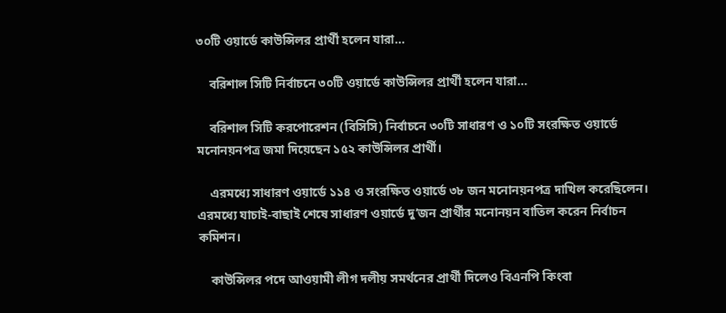৩০টি ওয়ার্ডে কাউন্সিলর প্রার্থী হলেন যারা…

    বরিশাল সিটি নির্বাচনে ৩০টি ওয়ার্ডে কাউন্সিলর প্রার্থী হলেন যারা…

    বরিশাল সিটি করপোরেশন (বিসিসি) নির্বাচনে ৩০টি সাধারণ ও ১০টি সংরক্ষিত ওয়ার্ডে মনোনয়নপত্র জমা দিয়েছেন ১৫২ কাউন্সিলর প্রার্থী।

    এরমধ্যে সাধারণ ওয়ার্ডে ১১৪ ও সংরক্ষিত ওয়ার্ডে ৩৮ জন মনোনয়নপত্র দাখিল করেছিলেন। এরমধ্যে যাচাই-বাছাই শেষে সাধারণ ওয়ার্ডে দু’জন প্রার্থীর মনোনয়ন বাতিল করেন নির্বাচন কমিশন।

    কাউন্সিলর পদে আওয়ামী লীগ দলীয় সমর্থনের প্রার্থী দিলেও বিএনপি কিংবা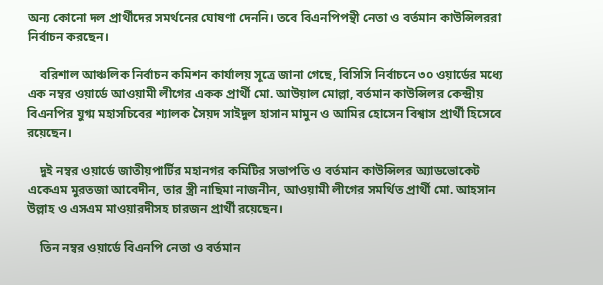অন্য কোনো দল প্রার্থীদের সমর্থনের ঘোষণা দেননি। তবে বিএনপিপন্থী নেতা ও বর্তমান কাউন্সিলররা নির্বাচন করছেন।

    বরিশাল আঞ্চলিক নির্বাচন কমিশন কার্যালয় সূত্রে জানা গেছে, বিসিসি নির্বাচনে ৩০ ওয়ার্ডের মধ্যে এক নম্বর ওয়ার্ডে আওয়ামী লীগের একক প্রার্থী মো. আউয়াল মোল্লা, বর্তমান কাউন্সিলর কেন্দ্রীয় বিএনপির যুগ্ম মহাসচিবের শ্যালক সৈয়দ সাইদুল হাসান মামুন ও আমির হোসেন বিশ্বাস প্রার্থী হিসেবে রয়েছেন।

    দুই নম্বর ওয়ার্ডে জাতীয়পার্টির মহানগর কমিটির সভাপতি ও বর্তমান কাউন্সিলর অ্যাডভোকেট একেএম মুরতজা আবেদীন, তার স্ত্রী নাছিমা নাজনীন, আওয়ামী লীগের সমর্থিত প্রার্থী মো. আহসান উল্লাহ ও এসএম মাওয়ারদীসহ চারজন প্রার্থী রয়েছেন।

    তিন নম্বর ওয়ার্ডে বিএনপি নেতা ও বর্তমান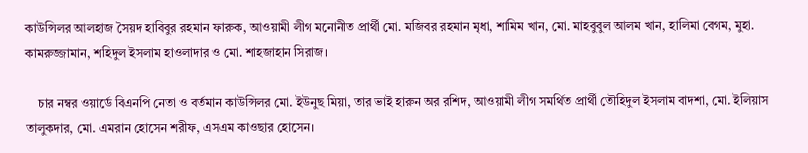কাউন্সিলর আলহাজ সৈয়দ হাবিবুর রহমান ফারুক, আওয়ামী লীগ মনোনীত প্রার্থী মো. মজিবর রহমান মৃধা, শামিম খান, মো. মাহবুবুল আলম খান, হালিমা বেগম, মুহা. কামরুজ্জামান, শহিদুল ইসলাম হাওলাদার ও মো. শাহজাহান সিরাজ।

    চার নম্বর ওয়ার্ডে বিএনপি নেতা ও বর্তমান কাউন্সিলর মো. ইউনুছ মিয়া, তার ভাই হারুন অর রশিদ, আওয়ামী লীগ সমর্থিত প্রার্থী তৌহিদুল ইসলাম বাদশা, মো. ইলিয়াস তালুকদার, মো. এমরান হোসেন শরীফ, এসএম কাওছার হোসেন।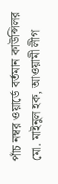পাঁচ নম্বর ওয়ার্ডে বর্তমান কাউন্সিলর মো. মাইনুল হক, আওয়ামী লীগ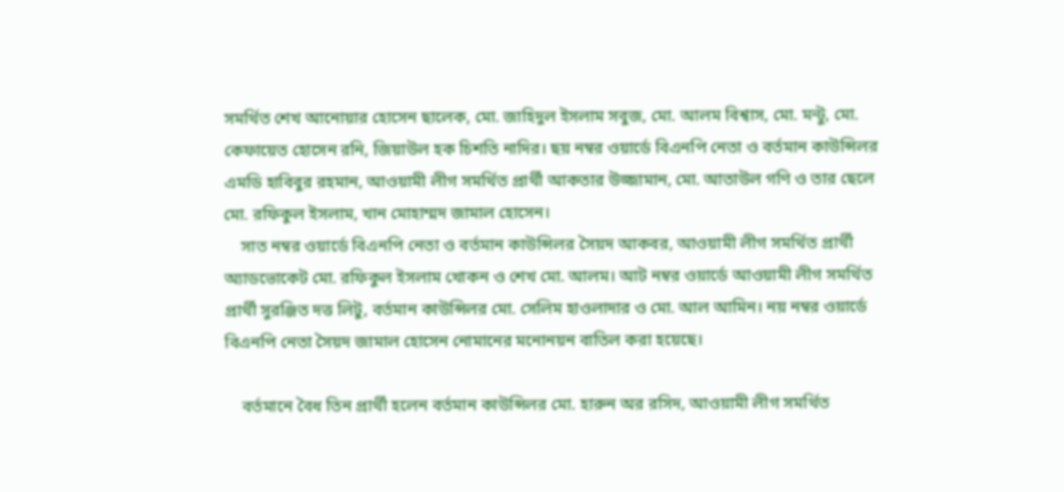সমর্থিত শেখ আনোয়ার হোসেন ছালেক, মো. জাহিদুল ইসলাম সবুজ, মো. আলম বিশ্বাস, মো. মন্টু, মো. কেফায়েত হোসেন রনি, জিয়াউল হক চিশতি নাদির। ছয় নম্বর ওয়ার্ডে বিএনপি নেতা ও বর্তমান কাউন্সিলর এমডি হাবিবুর রহমান, আওয়ামী লীগ সমর্থিত প্রার্থী আকতার উজ্জামান, মো. আতাউল গণি ও তার ছেলে মো. রফিকুল ইসলাম, খান মোহাম্মদ জামাল হোসেন।
    সাত নম্বর ওয়ার্ডে বিএনপি নেতা ও বর্তমান কাউন্সিলর সৈয়দ আকবর, আওয়ামী লীগ সমর্থিত প্রার্থী অ্যাডভোকেট মো. রফিকুল ইসলাম খোকন ও শেখ মো. আলম। আট নম্বর ওয়ার্ডে আওয়ামী লীগ সমর্থিত প্রার্থী সুরঞ্জিত দত্ত লিটু, বর্তমান কাউন্সিলর মো. সেলিম হাওলাদার ও মো. আল আমিন। নয় নম্বর ওয়ার্ডে বিএনপি নেতা সৈয়দ জামাল হোসেন নোমানের মনোনয়ন বাতিল করা হয়েছে।

    বর্তমানে বৈধ তিন প্রার্থী হলেন বর্তমান কাউন্সিলর মো. হারুন অর রসিদ, আওয়ামী লীগ সমর্থিত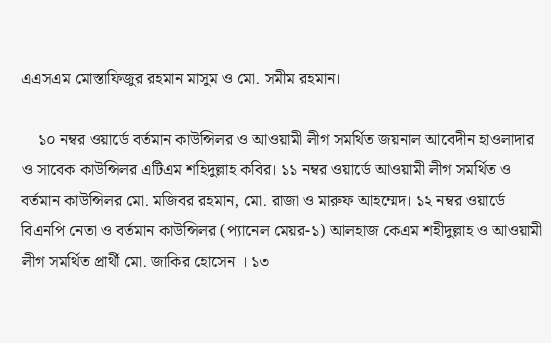এএসএম মোস্তাফিজুর রহমান মাসুম ও মো. সমীম রহমান।

    ১০ নম্বর ওয়ার্ডে বর্তমান কাউন্সিলর ও আওয়ামী লীগ সমর্থিত জয়নাল আবেদীন হাওলাদার ও সাবেক কাউন্সিলর এটিএম শহিদুল্লাহ কবির। ১১ নম্বর ওয়ার্ডে আওয়ামী লীগ সমর্থিত ও বর্তমান কাউন্সিলর মো. মজিবর রহমান, মো. রাজা ও মারুফ আহম্মেদ। ১২ নম্বর ওয়ার্ডে বিএনপি নেতা ও বর্তমান কাউন্সিলর (প্যানেল মেয়র-১) আলহাজ কেএম শহীদুল্লাহ ও আওয়ামী লীগ সমর্থিত প্রার্থী মো. জাকির হোসেন । ১৩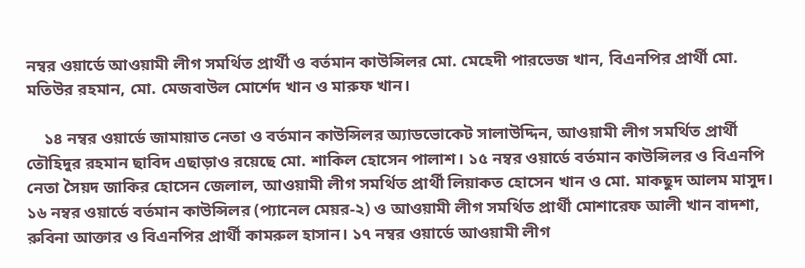নম্বর ওয়ার্ডে আওয়ামী লীগ সমর্থিত প্রার্থী ও বর্তমান কাউন্সিলর মো. মেহেদী পারভেজ খান, বিএনপির প্রার্থী মো. মতিউর রহমান, মো. মেজবাউল মোর্শেদ খান ও মারুফ খান।

    ১৪ নম্বর ওয়ার্ডে জামায়াত নেতা ও বর্তমান কাউন্সিলর অ্যাডভোকেট সালাউদ্দিন, আওয়ামী লীগ সমর্থিত প্রার্থী তৌহিদুর রহমান ছাবিদ এছাড়াও রয়েছে মো. শাকিল হোসেন পালাশ। ১৫ নম্বর ওয়ার্ডে বর্তমান কাউন্সিলর ও বিএনপি নেতা সৈয়দ জাকির হোসেন জেলাল, আওয়ামী লীগ সমর্থিত প্রার্থী লিয়াকত হোসেন খান ও মো. মাকছুদ আলম মাসুদ। ১৬ নম্বর ওয়ার্ডে বর্তমান কাউন্সিলর (প্যানেল মেয়র-২) ও আওয়ামী লীগ সমর্থিত প্রার্থী মোশারেফ আলী খান বাদশা, রুবিনা আক্তার ও বিএনপির প্রার্থী কামরুল হাসান। ১৭ নম্বর ওয়ার্ডে আওয়ামী লীগ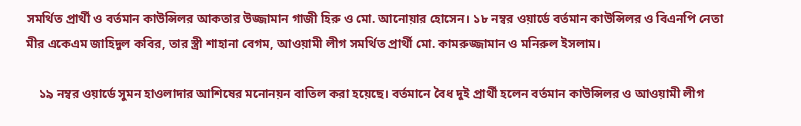সমর্থিত প্রার্থী ও বর্তমান কাউন্সিলর আকতার উজ্জামান গাজী হিরু ও মো. আনোয়ার হোসেন। ১৮ নম্বর ওয়ার্ডে বর্তমান কাউন্সিলর ও বিএনপি নেতা মীর একেএম জাহিদুল কবির, তার স্ত্রী শাহানা বেগম, আওয়ামী লীগ সমর্থিত প্রার্থী মো. কামরুজ্জামান ও মনিরুল ইসলাম।

    ১৯ নম্বর ওয়ার্ডে সুমন হাওলাদার আশিষের মনোনয়ন বাতিল করা হয়েছে। বর্তমানে বৈধ দুই প্রার্থী হলেন বর্তমান কাউন্সিলর ও আওয়ামী লীগ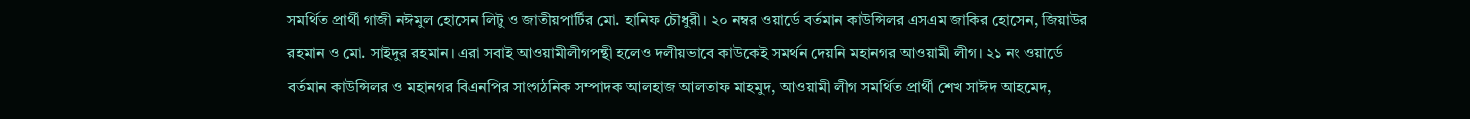সমর্থিত প্রার্থী গাজী নঈমুল হোসেন লিটু ও জাতীয়পার্টির মো. হানিফ চৌধুরী। ২০ নম্বর ওয়ার্ডে বর্তমান কাউন্সিলর এসএম জাকির হোসেন, জিয়াউর রহমান ও মো. সাইদুর রহমান। এরা সবাই আওয়ামীলীগপন্থী হলেও দলীয়ভাবে কাউকেই সমর্থন দেয়নি মহানগর আওয়ামী লীগ। ২১ নং ওয়ার্ডে বর্তমান কাউন্সিলর ও মহানগর বিএনপির সাংগঠনিক সম্পাদক আলহাজ আলতাফ মাহমুদ, আওয়ামী লীগ সমর্থিত প্রার্থী শেখ সাঈদ আহমেদ,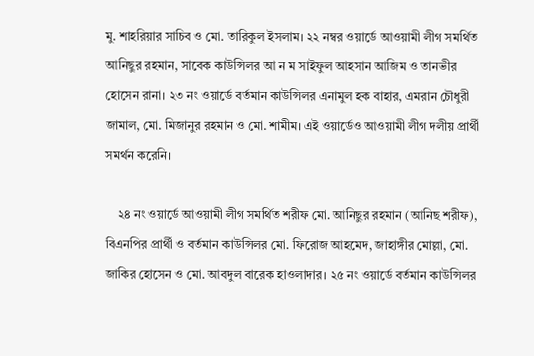মু. শাহরিয়ার সাচিব ও মো. তারিকুল ইসলাম। ২২ নম্বর ওয়ার্ডে আওয়ামী লীগ সমর্থিত আনিছুর রহমান, সাবেক কাউন্সিলর আ ন ম সাইফুল আহসান আজিম ও তানভীর হোসেন রানা। ২৩ নং ওয়ার্ডে বর্তমান কাউন্সিলর এনামুল হক বাহার, এমরান চৌধুরী জামাল, মো. মিজানুর রহমান ও মো. শামীম। এই ওয়ার্ডেও আওয়ামী লীগ দলীয় প্রার্থী সমর্থন করেনি।

    ২৪ নং ওয়ার্ডে আওয়ামী লীগ সমর্থিত শরীফ মো. আনিছুর রহমান (আনিছ শরীফ), বিএনপির প্রার্থী ও বর্তমান কাউন্সিলর মো. ফিরোজ আহমেদ, জাহাঙ্গীর মোল্লা, মো. জাকির হোসেন ও মো. আবদুল বারেক হাওলাদার। ২৫ নং ওয়ার্ডে বর্তমান কাউন্সিলর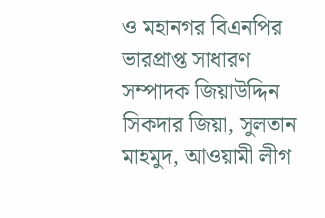ও মহানগর বিএনপির ভারপ্রাপ্ত সাধারণ সম্পাদক জিয়াউদ্দিন সিকদার জিয়া, সুলতান মাহমুদ, আওয়ামী লীগ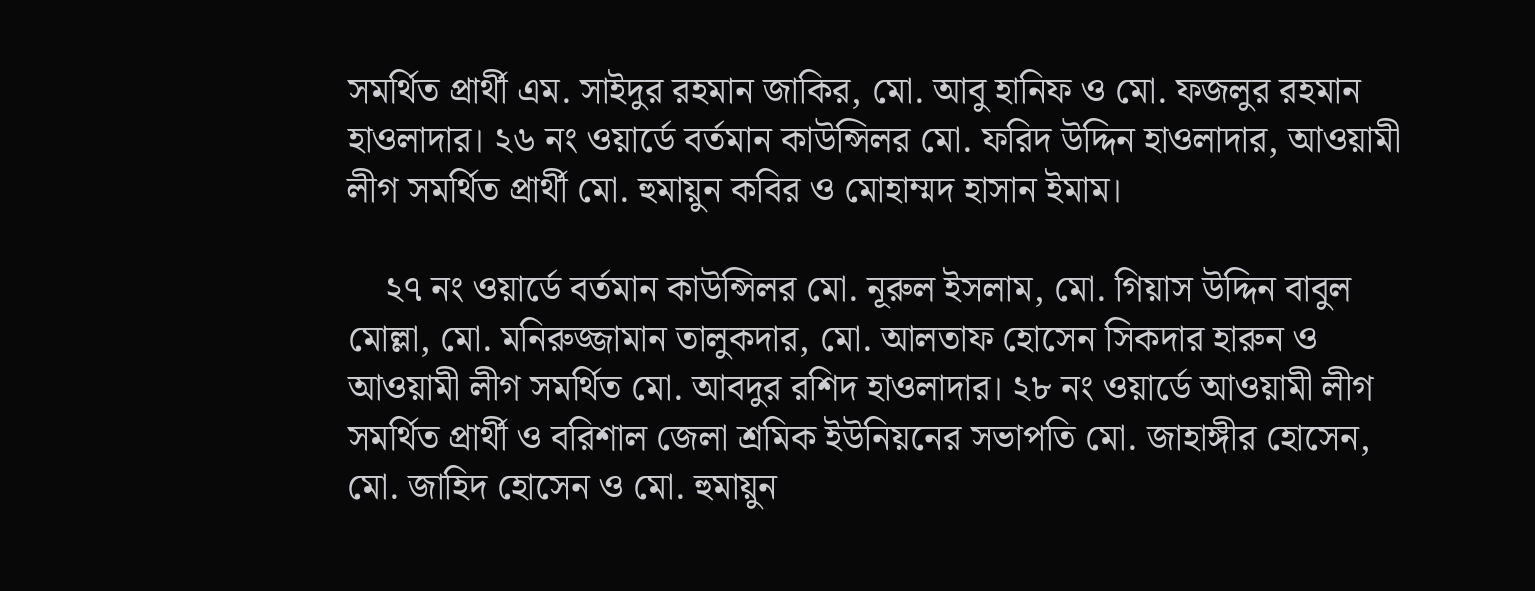সমর্থিত প্রার্থী এম. সাইদুর রহমান জাকির, মো. আবু হানিফ ও মো. ফজলুর রহমান হাওলাদার। ২৬ নং ওয়ার্ডে বর্তমান কাউন্সিলর মো. ফরিদ উদ্দিন হাওলাদার, আওয়ামী লীগ সমর্থিত প্রার্থী মো. হুমায়ুন কবির ও মোহাম্মদ হাসান ইমাম।

    ২৭ নং ওয়ার্ডে বর্তমান কাউন্সিলর মো. নূরুল ইসলাম, মো. গিয়াস উদ্দিন বাবুল মোল্লা, মো. মনিরুজ্জামান তালুকদার, মো. আলতাফ হোসেন সিকদার হারুন ও আওয়ামী লীগ সমর্থিত মো. আবদুর রশিদ হাওলাদার। ২৮ নং ওয়ার্ডে আওয়ামী লীগ সমর্থিত প্রার্থী ও বরিশাল জেলা শ্রমিক ইউনিয়নের সভাপতি মো. জাহাঙ্গীর হোসেন, মো. জাহিদ হোসেন ও মো. হুমায়ুন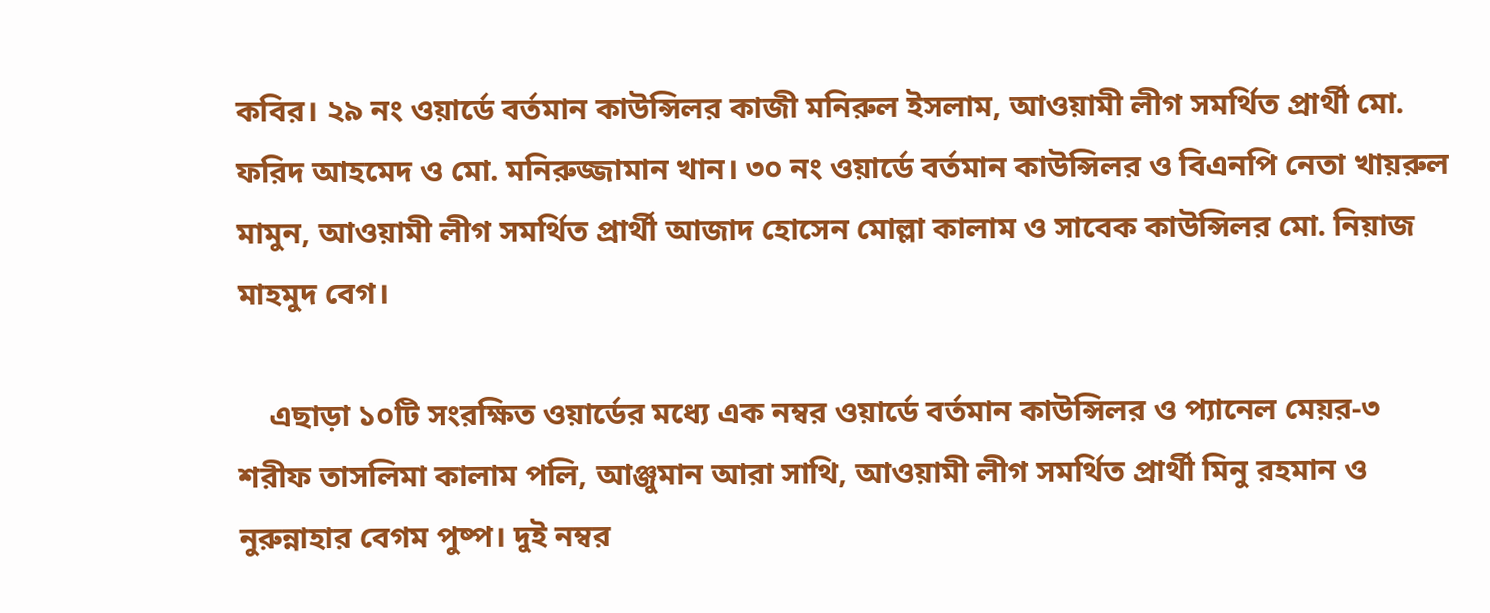কবির। ২৯ নং ওয়ার্ডে বর্তমান কাউন্সিলর কাজী মনিরুল ইসলাম, আওয়ামী লীগ সমর্থিত প্রার্থী মো. ফরিদ আহমেদ ও মো. মনিরুজ্জামান খান। ৩০ নং ওয়ার্ডে বর্তমান কাউন্সিলর ও বিএনপি নেতা খায়রুল মামুন, আওয়ামী লীগ সমর্থিত প্রার্থী আজাদ হোসেন মোল্লা কালাম ও সাবেক কাউন্সিলর মো. নিয়াজ মাহমুদ বেগ।

    এছাড়া ১০টি সংরক্ষিত ওয়ার্ডের মধ্যে এক নম্বর ওয়ার্ডে বর্তমান কাউন্সিলর ও প্যানেল মেয়র-৩ শরীফ তাসলিমা কালাম পলি, আঞ্জুমান আরা সাথি, আওয়ামী লীগ সমর্থিত প্রার্থী মিনু রহমান ও নুরুন্নাহার বেগম পুষ্প। দুই নম্বর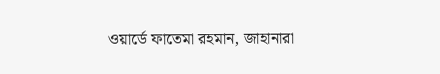ওয়ার্ডে ফাতেমা রহমান, জাহানারা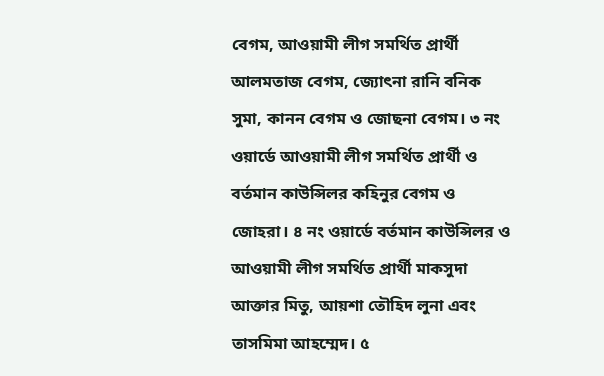বেগম, আওয়ামী লীগ সমর্থিত প্রার্থী আলমতাজ বেগম, জ্যোৎনা রানি বনিক সুমা, কানন বেগম ও জোছনা বেগম। ৩ নং ওয়ার্ডে আওয়ামী লীগ সমর্থিত প্রার্থী ও বর্তমান কাউন্সিলর কহিনুর বেগম ও জোহরা। ৪ নং ওয়ার্ডে বর্তমান কাউন্সিলর ও আওয়ামী লীগ সমর্থিত প্রার্থী মাকসুদা আক্তার মিতু, আয়শা তৌহিদ লুনা এবং তাসমিমা আহম্মেদ। ৫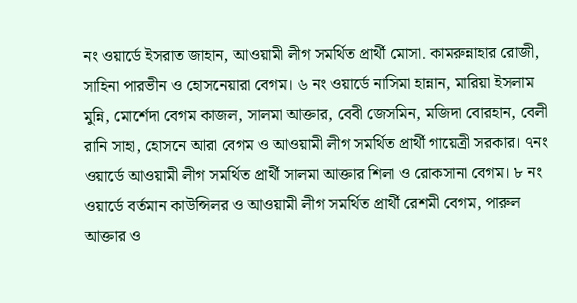নং ওয়ার্ডে ইসরাত জাহান, আওয়ামী লীগ সমর্থিত প্রার্থী মোসা. কামরুন্নাহার রোজী, সাহিনা পারভীন ও হোসনেয়ারা বেগম। ৬ নং ওয়ার্ডে নাসিমা হান্নান, মারিয়া ইসলাম মুন্নি, মোর্শেদা বেগম কাজল, সালমা আক্তার, বেবী জেসমিন, মজিদা বোরহান, বেলী রানি সাহা, হোসনে আরা বেগম ও আওয়ামী লীগ সমর্থিত প্রার্থী গায়েত্রী সরকার। ৭নং ওয়ার্ডে আওয়ামী লীগ সমর্থিত প্রার্থী সালমা আক্তার শিলা ও রোকসানা বেগম। ৮ নং ওয়ার্ডে বর্তমান কাউন্সিলর ও আওয়ামী লীগ সমর্থিত প্রার্থী রেশমী বেগম, পারুল আক্তার ও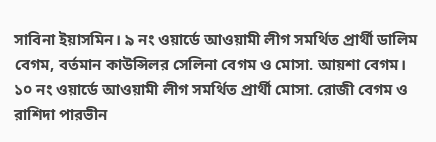সাবিনা ইয়াসমিন। ৯ নং ওয়ার্ডে আওয়ামী লীগ সমর্থিত প্রার্থী ডালিম বেগম, বর্তমান কাউন্সিলর সেলিনা বেগম ও মোসা. আয়শা বেগম। ১০ নং ওয়ার্ডে আওয়ামী লীগ সমর্থিত প্রার্থী মোসা. রোজী বেগম ও রাশিদা পারভীন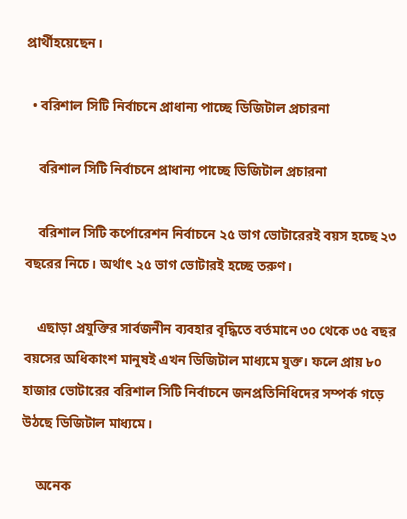প্রার্থীহয়েছেন।

  • বরিশাল সিটি নির্বাচনে প্রাধান্য পাচ্ছে ডিজিটাল প্রচারনা

    বরিশাল সিটি নির্বাচনে প্রাধান্য পাচ্ছে ডিজিটাল প্রচারনা

    বরিশাল সিটি কর্পোরেশন নির্বাচনে ২৫ ভাগ ভোটারেরই বয়স হচ্ছে ২৩ বছরের নিচে। অর্থাৎ ২৫ ভাগ ভোটারই হচ্ছে তরুণ।

    এছাড়া প্রযুক্তির সার্বজনীন ব্যবহার বৃদ্ধিতে বর্তমানে ৩০ থেকে ৩৫ বছর বয়সের অধিকাংশ মানুষই এখন ডিজিটাল মাধ্যমে যুক্ত। ফলে প্রায় ৮০ হাজার ভোটারের বরিশাল সিটি নির্বাচনে জনপ্রতিনিধিদের সম্পর্ক গড়ে উঠছে ডিজিটাল মাধ্যমে।

    অনেক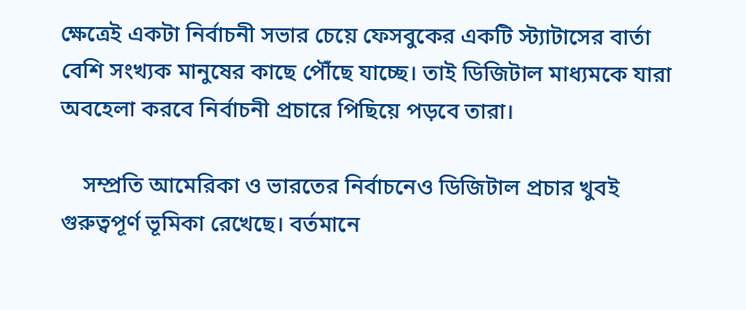ক্ষেত্রেই একটা নির্বাচনী সভার চেয়ে ফেসবুকের একটি স্ট্যাটাসের বার্তা বেশি সংখ্যক মানুষের কাছে পৌঁছে যাচ্ছে। তাই ডিজিটাল মাধ্যমকে যারা অবহেলা করবে নির্বাচনী প্রচারে পিছিয়ে পড়বে তারা।

    সম্প্রতি আমেরিকা ও ভারতের নির্বাচনেও ডিজিটাল প্রচার খুবই গুরুত্বপূর্ণ ভূমিকা রেখেছে। বর্তমানে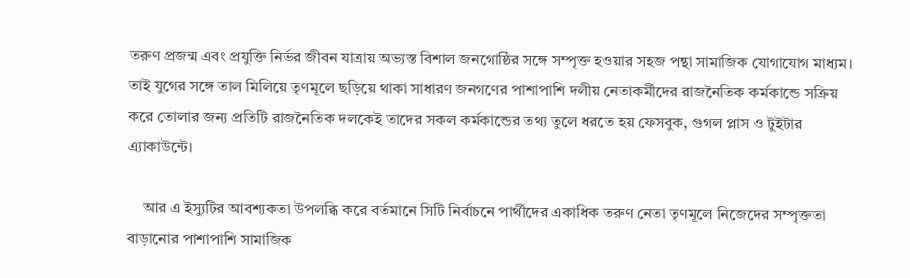তরুণ প্রজন্ম এবং প্রযুক্তি নির্ভর জীবন যাত্রায় অভ্যস্ত বিশাল জনগোষ্ঠির সঙ্গে সম্পৃক্ত হওয়ার সহজ পন্থা সামাজিক যোগাযোগ মাধ্যম। তাই যুগের সঙ্গে তাল মিলিয়ে তৃণমূলে ছড়িয়ে থাকা সাধারণ জনগণের পাশাপাশি দলীয় নেতাকর্মীদের রাজনৈতিক কর্মকান্ডে সক্রিয় করে তোলার জন্য প্রতিটি রাজনৈতিক দলকেই তাদের সকল কর্মকান্ডের তথ্য তুলে ধরতে হয় ফেসবুক, গুগল প্লাস ও টুইটার এ্যাকাউন্টে।

    আর এ ইস্যুটির আবশ্যকতা উপলব্ধি করে বর্তমানে সিটি নির্বাচনে পার্থীদের একাধিক তরুণ নেতা তৃণমূলে নিজেদের সম্পৃক্ততা বাড়ানোর পাশাপাশি সামাজিক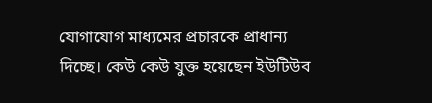যোগাযোগ মাধ্যমের প্রচারকে প্রাধান্য দিচ্ছে। কেউ কেউ যুক্ত হয়েছেন ইউটিউব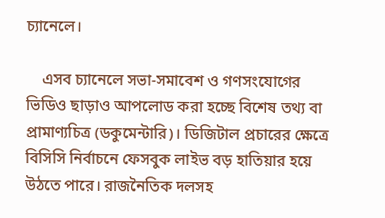চ্যানেলে।

    এসব চ্যানেলে সভা-সমাবেশ ও গণসংযোগের ভিডিও ছাড়াও আপলোড করা হচ্ছে বিশেষ তথ্য বা প্রামাণ্যচিত্র (ডকুমেন্টারি)। ডিজিটাল প্রচারের ক্ষেত্রে বিসিসি নির্বাচনে ফেসবুক লাইভ বড় হাতিয়ার হয়ে উঠতে পারে। রাজনৈতিক দলসহ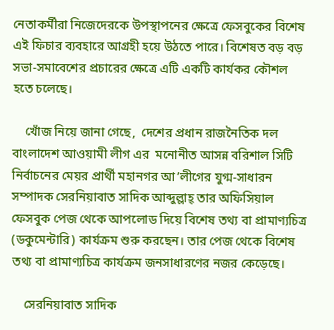নেতাকর্মীরা নিজেদেরকে উপস্থাপনের ক্ষেত্রে ফেসবুকের বিশেষ এই ফিচার ব্যবহারে আগ্রহী হয়ে উঠতে পারে। বিশেষত বড় বড় সভা-সমাবেশের প্রচারের ক্ষেত্রে এটি একটি কার্যকর কৌশল হতে চলেছে।

    খোঁজ নিয়ে জানা গেছে,  দেশের প্রধান রাজনৈতিক দল বাংলাদেশ আওয়ামী লীগ এর  মনোনীত আসন্ন বরিশাল সিটি নির্বাচনের মেয়র প্রার্থী মহানগর আ’লীগের যুগ্ম-সাধারন সম্পাদক সেরনিয়াবাত সাদিক আব্দুল্লাহ্ তার অফিসিয়াল ফেসবুক পেজ থেকে আপলোড দিয়ে বিশেষ তথ্য বা প্রামাণ্যচিত্র (ডকুমেন্টারি) কার্যক্রম শুরু করছেন। তার পেজ থেকে বিশেষ তথ্য বা প্রামাণ্যচিত্র কার্যক্রম জনসাধারণের নজর কেড়েছে।

    সেরনিয়াবাত সাদিক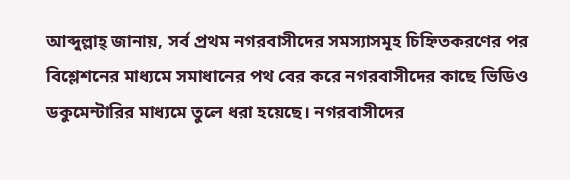আব্দুল্লাহ্ জানায়, সর্ব প্রথম নগরবাসীদের সমস্যাসমূহ চিহ্নিতকরণের পর বিশ্লেশনের মাধ্যমে সমাধানের পথ বের করে নগরবাসীদের কাছে ভিডিও ডকুমেন্টারির মাধ্যমে তুলে ধরা হয়েছে। নগরবাসীদের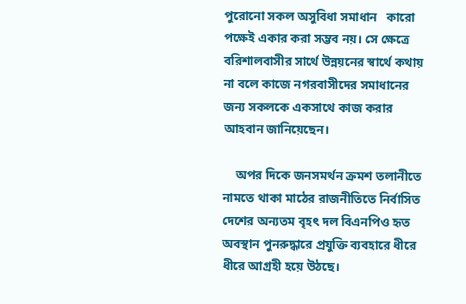পুরোনো সকল অসুবিধা সমাধান   কারো পক্ষেই একার করা সম্ভব নয়। সে ক্ষেত্রে বরিশালবাসীর সার্থে উন্নয়নের স্বার্থে কথায় না বলে কাজে নগরবাসীদের সমাধানের জন্য সকলকে একসাথে কাজ করার আহবান জানিয়েছেন।

    অপর দিকে জনসমর্থন ক্রমশ তলানীতে নামতে থাকা মাঠের রাজনীতিতে নির্বাসিত দেশের অন্যতম বৃহৎ দল বিএনপিও হৃত অবস্থান পুনরুদ্ধারে প্রযুক্তি ব্যবহারে ধীরে ধীরে আগ্রহী হয়ে উঠছে।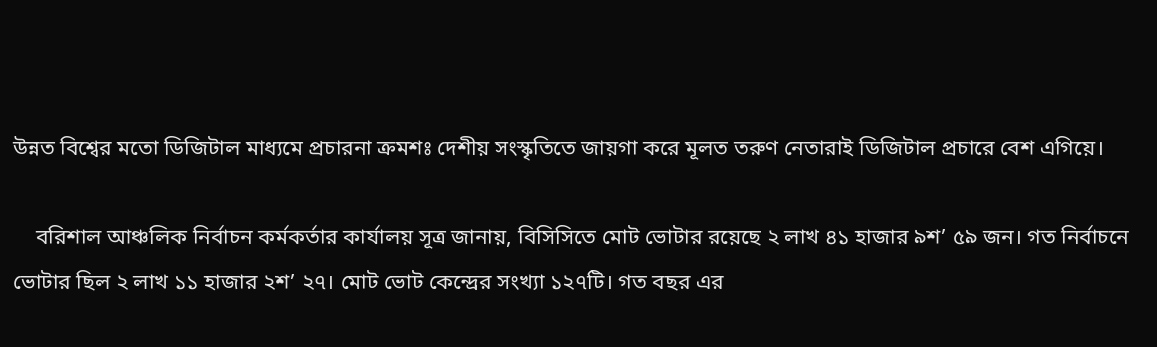উন্নত বিশ্বের মতো ডিজিটাল মাধ্যমে প্রচারনা ক্রমশঃ দেশীয় সংস্কৃতিতে জায়গা করে মূলত তরুণ নেতারাই ডিজিটাল প্রচারে বেশ এগিয়ে।

    বরিশাল আঞ্চলিক নির্বাচন কর্মকর্তার কার্যালয় সূত্র জানায়, বিসিসিতে মোট ভোটার রয়েছে ২ লাখ ৪১ হাজার ৯শ’ ৫৯ জন। গত নির্বাচনে ভোটার ছিল ২ লাখ ১১ হাজার ২শ’ ২৭। মোট ভোট কেন্দ্রের সংখ্যা ১২৭টি। গত বছর এর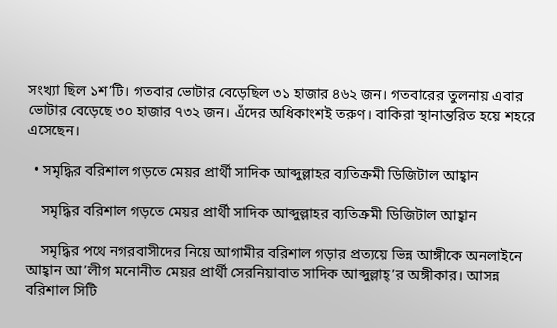সংখ্যা ছিল ১শ’টি। গতবার ভোটার বেড়েছিল ৩১ হাজার ৪৬২ জন। গতবারের তুলনায় এবার ভোটার বেড়েছে ৩০ হাজার ৭৩২ জন। এঁদের অধিকাংশই তরুণ। বাকিরা স্থানান্তরিত হয়ে শহরে এসেছেন।

  • সমৃদ্ধির বরিশাল গড়তে মেয়র প্রার্থী সাদিক আব্দুল্লাহর ব্যতিক্রমী ডিজিটাল আহ্বান

    সমৃদ্ধির বরিশাল গড়তে মেয়র প্রার্থী সাদিক আব্দুল্লাহর ব্যতিক্রমী ডিজিটাল আহ্বান

    সমৃদ্ধির পথে নগরবাসীদের নিয়ে আগামীর বরিশাল গড়ার প্রত্যয়ে ভিন্ন আঙ্গীকে অনলাইনে আহ্বান আ’লীগ মনোনীত মেয়র প্রার্থী সেরনিয়াবাত সাদিক আব্দুল্লাহ্’র অঙ্গীকার। আসন্ন বরিশাল সিটি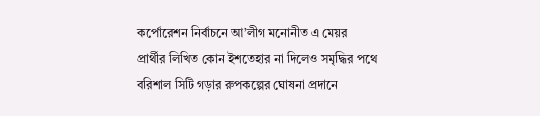কর্পোরেশন নির্বাচনে আ’লীগ মনোনীত এ মেয়র প্রার্থীর লিখিত কোন ইশতেহার না দিলেও সমৃদ্ধির পথে বরিশাল সিটি গড়ার রুপকল্পের ঘোষনা প্রদানে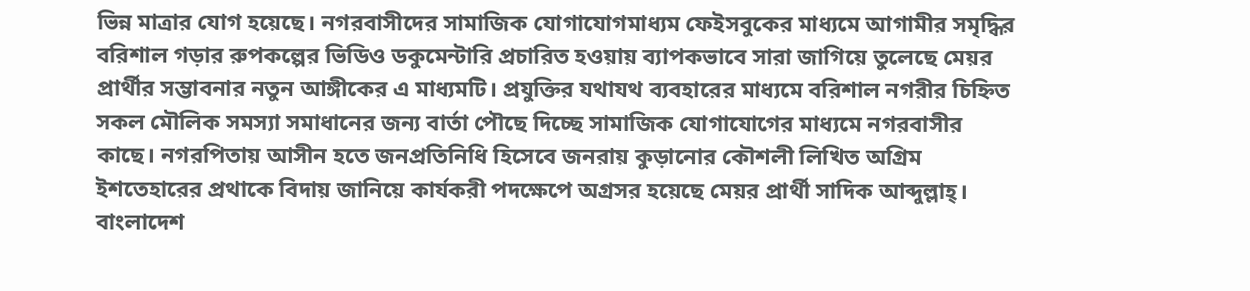ভিন্ন মাত্রার যোগ হয়েছে। নগরবাসীদের সামাজিক যোগাযোগমাধ্যম ফেইসবুকের মাধ্যমে আগামীর সমৃদ্ধির বরিশাল গড়ার রুপকল্পের ভিডিও ডকুমেন্টারি প্রচারিত হওয়ায় ব্যাপকভাবে সারা জাগিয়ে তুলেছে মেয়র প্রার্থীর সম্ভাবনার নতুন আঙ্গীকের এ মাধ্যমটি। প্রযুক্তির যথাযথ ব্যবহারের মাধ্যমে বরিশাল নগরীর চিহ্নিত সকল মৌলিক সমস্যা সমাধানের জন্য বার্তা পৌছে দিচ্ছে সামাজিক যোগাযোগের মাধ্যমে নগরবাসীর কাছে। নগরপিতায় আসীন হতে জনপ্রতিনিধি হিসেবে জনরায় কুড়ানোর কৌশলী লিখিত অগ্রিম ইশতেহারের প্রথাকে বিদায় জানিয়ে কার্যকরী পদক্ষেপে অগ্রসর হয়েছে মেয়র প্রার্থী সাদিক আব্দুল্লাহ্। বাংলাদেশ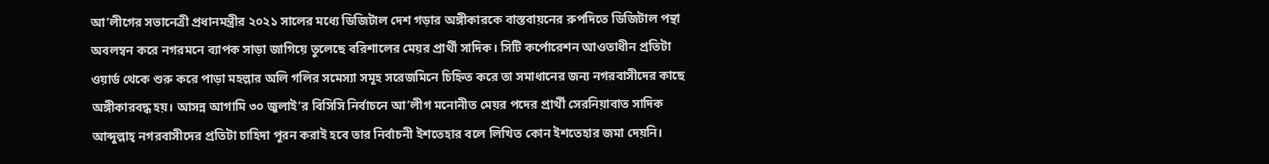আ’লীগের সভানেত্রী প্রধানমন্ত্রীর ২০২১ সালের মধ্যে ডিজিটাল দেশ গড়ার অঙ্গীকারকে বাস্তবায়নের রুপদিতে ডিজিটাল পন্থা অবলম্বন করে নগরমনে ব্যাপক সাড়া জাগিয়ে তুলেছে বরিশালের মেয়র প্রার্থী সাদিক। সিটি কর্পোরেশন আওতাধীন প্রতিটা ওয়ার্ড থেকে শুরু করে পাড়া মহল্লার অলি গলির সমেস্যা সমূহ সরেজমিনে চিহ্নিত করে তা সমাধানের জন্য নগরবাসীদের কাছে অঙ্গীকারবদ্ধ হয়। আসন্ন আগামি ৩০ জুলাই’র বিসিসি নির্বাচনে আ’লীগ মনোনীত মেয়র পদের প্রার্থী সেরনিয়াবাত সাদিক আব্দুল্লাহ্ নগরবাসীদের প্রতিটা চাহিদা পূরন করাই হবে তার নির্বাচনী ইশতেহার বলে লিখিত কোন ইশতেহার জমা দেয়নি।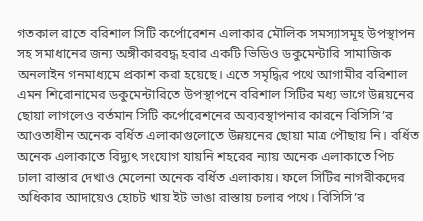গতকাল রাতে বরিশাল সিটি কর্পোরেশন এলাকার মৌলিক সমস্যাসমূহ উপস্থাপন সহ সমাধানের জন্য অঙ্গীকারবদ্ধ হবার একটি ভিডিও ডকুমেন্টারি সামাজিক অনলাইন গনমাধ্যমে প্রকাশ করা হয়েছে। এতে সমৃদ্ধির পথে আগামীর বরিশাল এমন শিরোনামের ডকুমেন্টারিতে উপস্থাপনে বরিশাল সিটির মধ্য ভাগে উন্নয়নের ছোয়া লাগলেও বর্তমান সিটি কর্পোরেশনের অব্যবস্থাপনার কারনে বিসিসি’র আওতাধীন অনেক বর্ধিত এলাকাগুলোতে উন্নয়নের ছোয়া মাত্র পৌছায় নি। বর্ধিত অনেক এলাকাতে বিদ্যুৎ সংযোগ যায়নি শহরের ন্যায় অনেক এলাকাতে পিচ ঢালা রাস্তার দেখাও মেলেনা অনেক বর্ধিত এলাকায়। ফলে সিটির নাগরীকদের অধিকার আদায়েও হোচট খায় ইট ভাঙা রাস্তায় চলার পথে। বিসিসি’র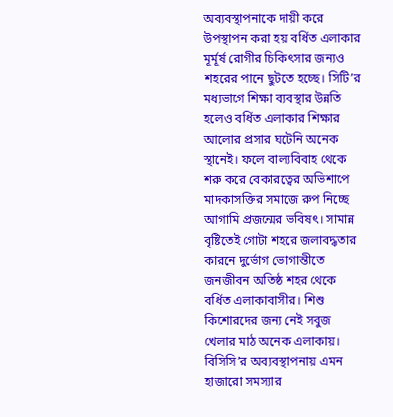অব্যবস্থাপনাকে দায়ী করে উপস্থাপন করা হয় বর্ধিত এলাকার মূর্মূর্ষ রোগীর চিকিৎসার জন্যও শহরের পানে ছুটতে হচ্ছে। সিটি’র মধ্যভাগে শিক্ষা ব্যবস্থার উন্নতি হলেও বর্ধিত এলাকার শিক্ষার আলোর প্রসার ঘটেনি অনেক স্থানেই। ফলে বাল্যবিবাহ থেকে শরু করে বেকারত্বের অভিশাপে মাদকাসক্তির সমাজে রুপ নিচ্ছে আগামি প্রজন্মের ভবিষৎ। সামান্ন বৃষ্টিতেই গোটা শহরে জলাবদ্ধতার কারনে দুর্ভোগ ভোগান্তীতে জনজীবন অতিষ্ঠ শহর থেকে বর্ধিত এলাকাবাসীর। শিশু কিশোরদের জন্য নেই সবুজ খেলার মাঠ অনেক এলাকায়। বিসিসি’র অব্যবস্থাপনায় এমন হাজারো সমস্যার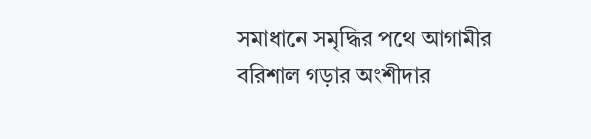সমাধানে সমৃদ্ধির পথে আগামীর বরিশাল গড়ার অংশীদার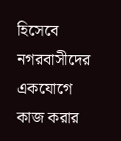হিসেবে নগরবাসীদের একযোগে কাজ করার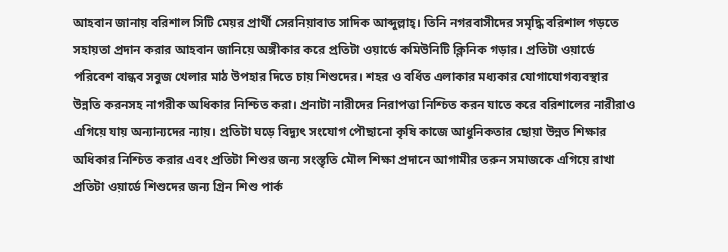আহবান জানায় বরিশাল সিটি মেয়র প্রার্থী সেরনিয়াবাত সাদিক আব্দুল্লাহ্। তিনি নগরবাসীদের সমৃদ্ধি বরিশাল গড়তে সহায়তা প্রদান করার আহবান জানিয়ে অঙ্গীকার করে প্রতিটা ওয়ার্ডে কমিউনিটি ক্লিনিক গড়ার। প্রতিটা ওয়ার্ডে পরিবেশ বান্ধব সবুজ খেলার মাঠ উপহার দিতে চায় শিশুদের। শহর ও বর্ধিত এলাকার মধ্যকার যোগাযোগব্যবস্থার উন্নতি করনসহ নাগরীক অধিকার নিশ্চিত করা। প্রনাটা নারীদের নিরাপত্তা নিশ্চিত করন যাতে করে বরিশালের নারীরাও এগিয়ে যায় অন্যান্যদের ন্যায়। প্রতিটা ঘড়ে বিদ্যুৎ সংযোগ পৌছানো কৃষি কাজে আধুনিকতার ছোয়া উন্নত শিক্ষার অধিকার নিশ্চিত করার এবং প্রতিটা শিশুর জন্য সংস্তৃতি মৌল শিক্ষা প্রদানে আগামীর তরুন সমাজকে এগিয়ে রাখা প্রতিটা ওয়ার্ডে শিশুদের জন্য গ্রিন শিশু পার্ক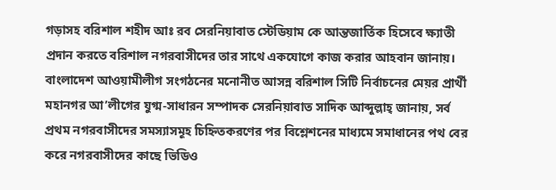গড়াসহ বরিশাল শহীদ আঃ রব সেরনিয়াবাত স্টেডিয়াম কে আন্তজার্তিক হিসেবে ক্ষ্যাতী প্রদান করতে বরিশাল নগরবাসীদের তার সাথে একযোগে কাজ করার আহবান জানায়। বাংলাদেশ আওয়ামীলীগ সংগঠনের মনোনীত আসন্ন বরিশাল সিটি নির্বাচনের মেয়র প্রার্থী মহানগর আ’লীগের যুগ্ম-সাধারন সম্পাদক সেরনিয়াবাত সাদিক আব্দুল্লাহ্ জানায়, সর্ব প্রথম নগরবাসীদের সমস্যাসমূহ চিহ্নিতকরণের পর বিশ্লেশনের মাধ্যমে সমাধানের পথ বের করে নগরবাসীদের কাছে ভিডিও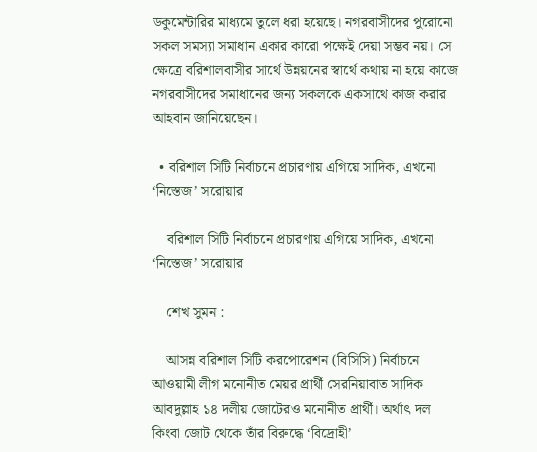ডকুমেন্টারির মাধ্যমে তুলে ধরা হয়েছে। নগরবাসীদের পুরোনো সকল সমস্যা সমাধান একার কারো পক্ষেই দেয়া সম্ভব নয়। সে ক্ষেত্রে বরিশালবাসীর সার্থে উন্নয়নের স্বার্থে কথায় না হয়ে কাজে নগরবাসীদের সমাধানের জন্য সকলকে একসাথে কাজ করার আহবান জানিয়েছেন।

  • বরিশাল সিটি নির্বাচনে প্রচারণায় এগিয়ে সাদিক, এখনো ‘নিস্তেজ’ সরোয়ার

    বরিশাল সিটি নির্বাচনে প্রচারণায় এগিয়ে সাদিক, এখনো ‘নিস্তেজ’ সরোয়ার

    শেখ সুমন :

    আসন্ন বরিশাল সিটি করপোরেশন (বিসিসি) নির্বাচনে আওয়ামী লীগ মনোনীত মেয়র প্রার্থী সেরনিয়াবাত সাদিক আবদুল্লাহ ১৪ দলীয় জোটেরও মনোনীত প্রার্থী। অর্থাৎ দল কিংবা জোট থেকে তাঁর বিরুদ্ধে ‘বিদ্রোহী’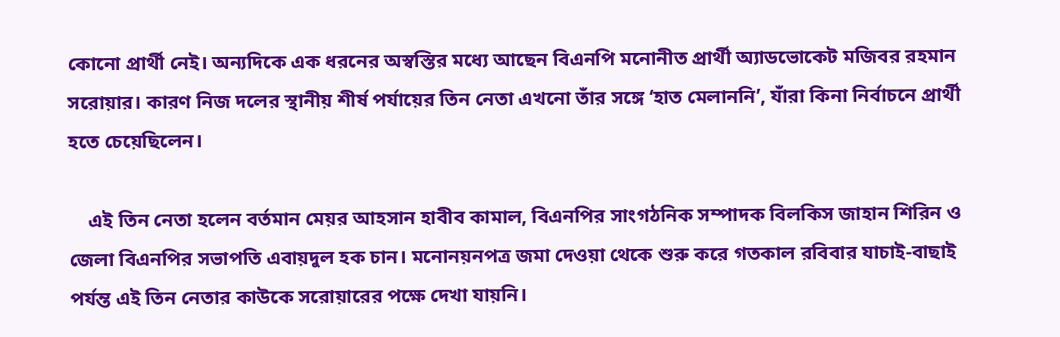কোনো প্রার্থী নেই। অন্যদিকে এক ধরনের অস্বস্তির মধ্যে আছেন বিএনপি মনোনীত প্রার্থী অ্যাডভোকেট মজিবর রহমান সরোয়ার। কারণ নিজ দলের স্থানীয় শীর্ষ পর্যায়ের তিন নেতা এখনো তাঁর সঙ্গে ‘হাত মেলাননি’, যাঁরা কিনা নির্বাচনে প্রার্থী হতে চেয়েছিলেন।

    এই তিন নেতা হলেন বর্তমান মেয়র আহসান হাবীব কামাল, বিএনপির সাংগঠনিক সম্পাদক বিলকিস জাহান শিরিন ও জেলা বিএনপির সভাপতি এবায়দুল হক চান। মনোনয়নপত্র জমা দেওয়া থেকে শুরু করে গতকাল রবিবার যাচাই-বাছাই পর্যন্ত এই তিন নেতার কাউকে সরোয়ারের পক্ষে দেখা যায়নি।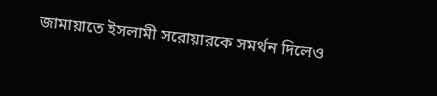জামায়াতে ইসলামী সরোয়ারকে সমর্থন দিলেও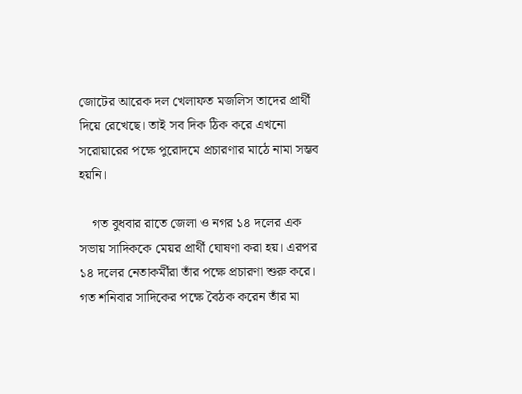জোটের আরেক দল খেলাফত মজলিস তাদের প্রার্থী দিয়ে রেখেছে। তাই সব দিক ঠিক করে এখনো সরোয়ারের পক্ষে পুরোদমে প্রচারণার মাঠে নামা সম্ভব হয়নি।

    গত বুধবার রাতে জেলা ও নগর ১৪ দলের এক সভায় সাদিককে মেয়র প্রার্থী ঘোষণা করা হয়। এরপর ১৪ দলের নেতাকর্মীরা তাঁর পক্ষে প্রচারণা শুরু করে। গত শনিবার সাদিকের পক্ষে বৈঠক করেন তাঁর মা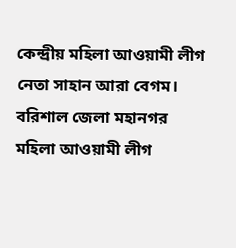কেন্দ্রীয় মহিলা আওয়ামী লীগ নেতা সাহান আরা বেগম। বরিশাল জেলা মহানগর মহিলা আওয়ামী লীগ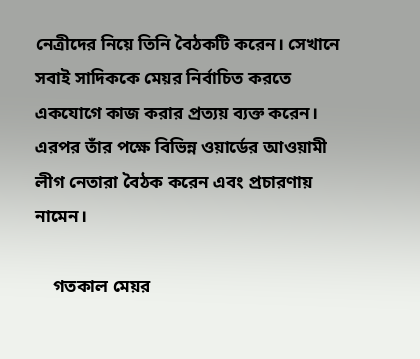নেত্রীদের নিয়ে তিনি বৈঠকটি করেন। সেখানে সবাই সাদিককে মেয়র নির্বাচিত করতে একযোগে কাজ করার প্রত্যয় ব্যক্ত করেন। এরপর তাঁর পক্ষে বিভিন্ন ওয়ার্ডের আওয়ামী লীগ নেতারা বৈঠক করেন এবং প্রচারণায় নামেন।

    গতকাল মেয়র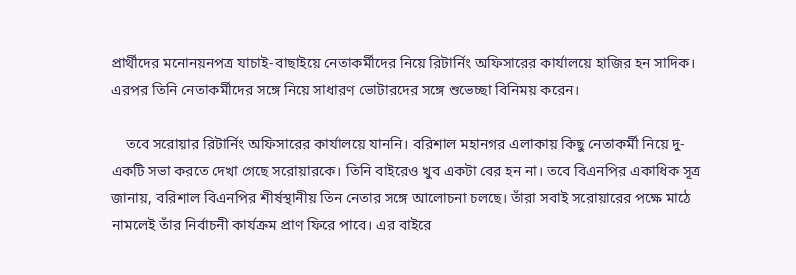প্রার্থীদের মনোনয়নপত্র যাচাই-বাছাইয়ে নেতাকর্মীদের নিয়ে রিটার্নিং অফিসারের কার্যালয়ে হাজির হন সাদিক। এরপর তিনি নেতাকর্মীদের সঙ্গে নিয়ে সাধারণ ভোটারদের সঙ্গে শুভেচ্ছা বিনিময় করেন।

    তবে সরোয়ার রিটার্নিং অফিসারের কার্যালয়ে যাননি। বরিশাল মহানগর এলাকায় কিছু নেতাকর্মী নিয়ে দু-একটি সভা করতে দেখা গেছে সরোয়ারকে। তিনি বাইরেও খুব একটা বের হন না। তবে বিএনপির একাধিক সূত্র জানায়, বরিশাল বিএনপির শীর্ষস্থানীয় তিন নেতার সঙ্গে আলোচনা চলছে। তাঁরা সবাই সরোয়ারের পক্ষে মাঠে নামলেই তাঁর নির্বাচনী কার্যক্রম প্রাণ ফিরে পাবে। এর বাইরে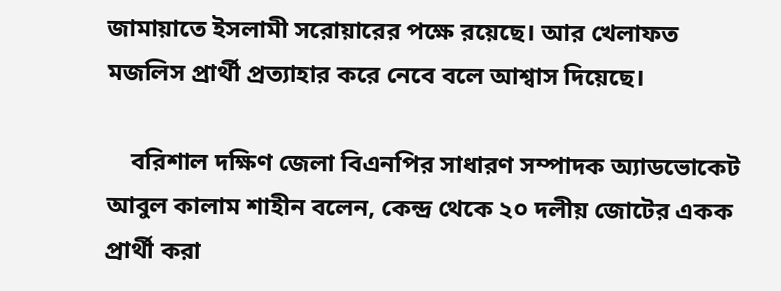জামায়াতে ইসলামী সরোয়ারের পক্ষে রয়েছে। আর খেলাফত মজলিস প্রার্থী প্রত্যাহার করে নেবে বলে আশ্বাস দিয়েছে।

    বরিশাল দক্ষিণ জেলা বিএনপির সাধারণ সম্পাদক অ্যাডভোকেট আবুল কালাম শাহীন বলেন, কেন্দ্র থেকে ২০ দলীয় জোটের একক প্রার্থী করা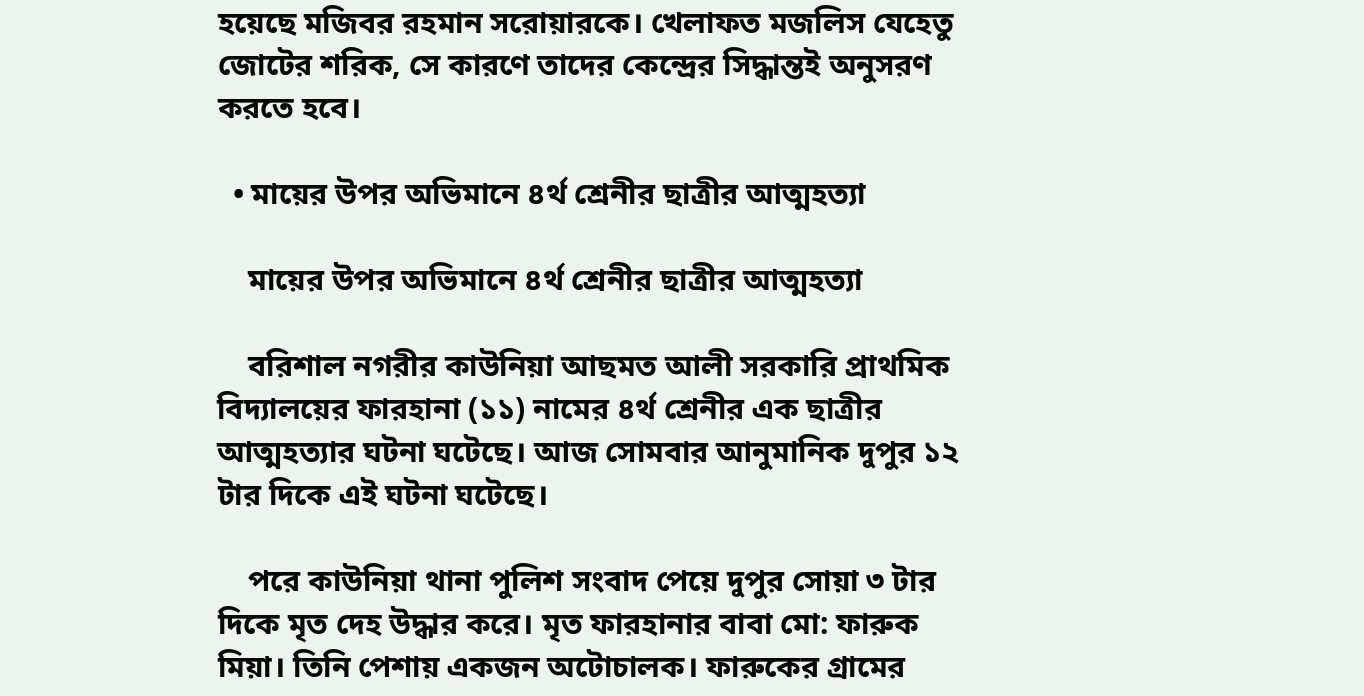হয়েছে মজিবর রহমান সরোয়ারকে। খেলাফত মজলিস যেহেতু জোটের শরিক, সে কারণে তাদের কেন্দ্রের সিদ্ধান্তই অনুসরণ করতে হবে।

  • মায়ের উপর অভিমানে ৪র্থ শ্রেনীর ছাত্রীর আত্মহত্যা

    মায়ের উপর অভিমানে ৪র্থ শ্রেনীর ছাত্রীর আত্মহত্যা

    বরিশাল নগরীর কাউনিয়া আছমত আলী সরকারি প্রাথমিক বিদ্যালয়ের ফারহানা (১১) নামের ৪র্থ শ্রেনীর এক ছাত্রীর আত্মহত্যার ঘটনা ঘটেছে। আজ সোমবার আনুমানিক দুপুর ১২ টার দিকে এই ঘটনা ঘটেছে।

    পরে কাউনিয়া থানা পুলিশ সংবাদ পেয়ে দুপুর সোয়া ৩ টার দিকে মৃত দেহ উদ্ধার করে। মৃত ফারহানার বাবা মো: ফারুক মিয়া। তিনি পেশায় একজন অটোচালক। ফারুকের গ্রামের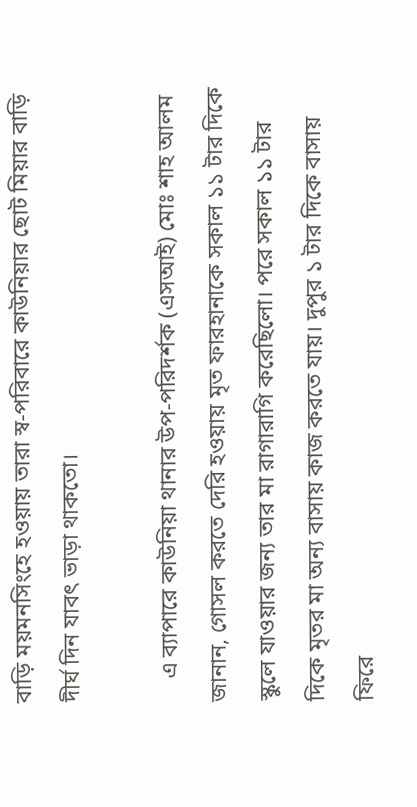বাড়ি ময়মনসিংহে হওয়ায় তারা স্ব-পরিবারে কাউনিয়ার ছোট মিয়ার বাড়ি দীর্ঘ দিন যাবৎ ভাড়া থাকতো।

    এ ব্যাপারে কাউনিয়া থানার উপ-পরিদর্শক (এসআই) মোঃ শাহ আলম জানান, গোসল করতে দেরি হওয়ায় মৃত ফারহানাকে সকাল ১১ টার দিকে স্কুলে যাওয়ার জন্য তার মা রাগারাগি করেছিলো। পরে সকাল ১১ টার দিকে মৃতর মা অন্য বাসায় কাজ করতে যায়। দুপুর ১ টার দিকে বাসায় ফিরে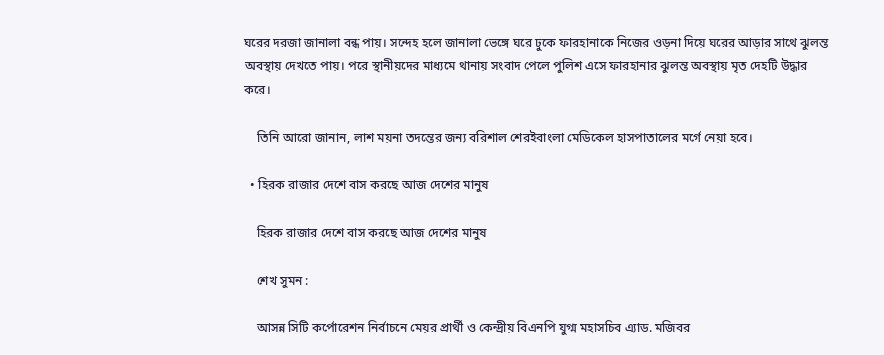ঘরের দরজা জানালা বন্ধ পায়। সন্দেহ হলে জানালা ভেঙ্গে ঘরে ঢুকে ফারহানাকে নিজের ওড়না দিয়ে ঘরের আড়ার সাথে ঝুলন্ত অবস্থায় দেখতে পায়। পরে স্থানীয়দের মাধ্যমে থানায় সংবাদ পেলে পুলিশ এসে ফারহানার ঝুলন্ত অবস্থায় মৃত দেহটি উদ্ধার করে।

    তিনি আরো জানান, লাশ ময়না তদন্তের জন্য বরিশাল শেরইবাংলা মেডিকেল হাসপাতালের মর্গে নেয়া হবে।

  • হিরক রাজার দেশে বাস করছে আজ দেশের মানুষ

    হিরক রাজার দেশে বাস করছে আজ দেশের মানুষ

    শেখ সুমন :

    আসন্ন সিটি কর্পোরেশন নির্বাচনে মেয়র প্রার্থী ও কেন্দ্রীয় বিএনপি যুগ্ম মহাসচিব এ্যাড. মজিবর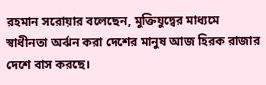রহমান সরোয়ার বলেছেন, মুক্তিযুদ্বের মাধ্যমে স্বাধীনতা অর্ঝন করা দেশের মানুষ আজ হিরক রাজার দেশে বাস করছে।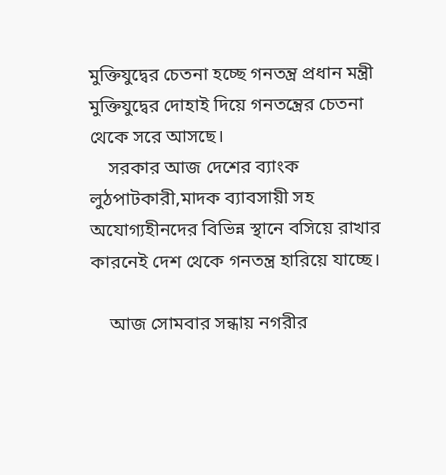মুক্তিযুদ্বের চেতনা হচ্ছে গনতন্ত্র প্রধান মন্ত্রী মুক্তিযুদ্বের দোহাই দিয়ে গনতন্ত্রের চেতনা থেকে সরে আসছে।
    সরকার আজ দেশের ব্যাংক লুঠপাটকারী,মাদক ব্যাবসায়ী সহ অযোগ্যহীনদের বিভিন্ন স্থানে বসিয়ে রাখার কারনেই দেশ থেকে গনতন্ত্র হারিয়ে যাচ্ছে।

    আজ সোমবার সন্ধায় নগরীর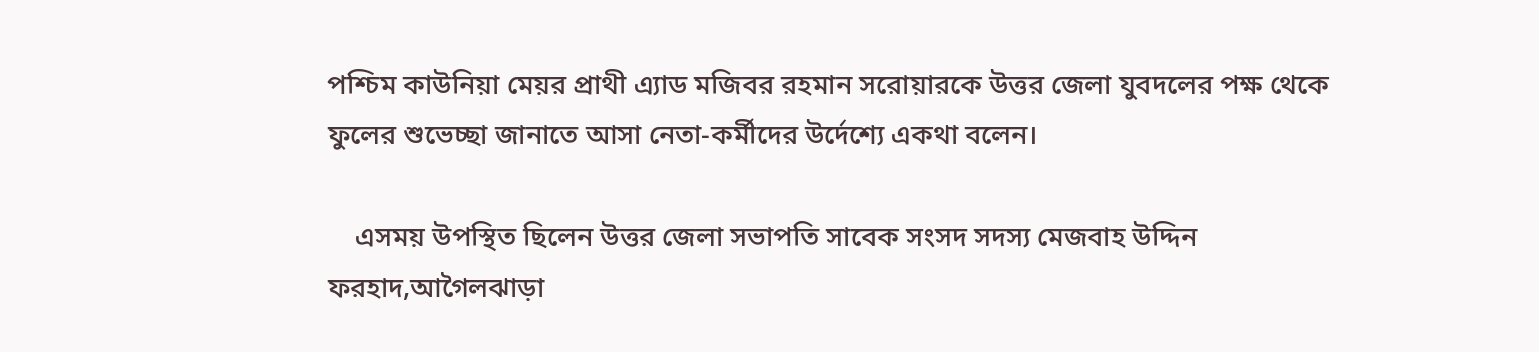পশ্চিম কাউনিয়া মেয়র প্রাথী এ্যাড মজিবর রহমান সরোয়ারকে উত্তর জেলা যুবদলের পক্ষ থেকে ফুলের শুভেচ্ছা জানাতে আসা নেতা-কর্মীদের উর্দেশ্যে একথা বলেন।

    এসময় উপস্থিত ছিলেন উত্তর জেলা সভাপতি সাবেক সংসদ সদস্য মেজবাহ উদ্দিন ফরহাদ,আগৈলঝাড়া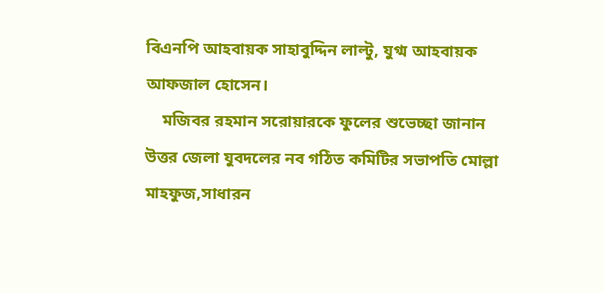বিএনপি আহবায়ক সাহাবুদ্দিন লাল্টু, যুগ্ম আহবায়ক আফজাল হোসেন।
    মজিবর রহমান সরোয়ারকে ফুলের শুভেচ্ছা জানান উত্তর জেলা যুবদলের নব গঠিত কমিটির সভাপতি মোল্লা মাহফুজ,সাধারন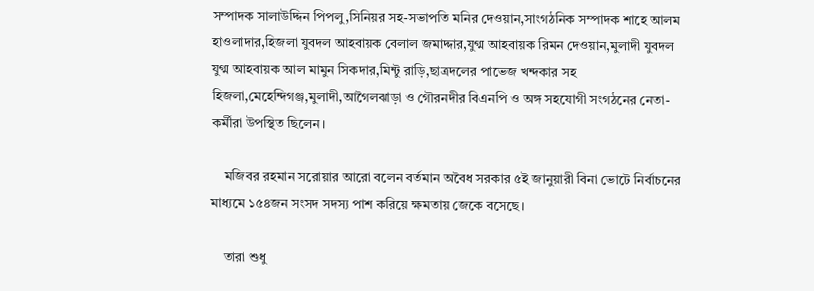সম্পাদক সালাউদ্দিন পিপলু,সিনিয়র সহ-সভাপতি মনির দেওয়ান,সাংগঠনিক সম্পাদক শাহে আলম হাওলাদার,হিজলা যুবদল আহবায়ক বেলাল জমাদ্দার,যুগ্ম আহবায়ক রিমন দেওয়ান,মুলাদী যুবদল যুগ্ম আহবায়ক আল মামুন সিকদার,মিন্টু রাড়ি,ছাত্রদলের পাভেজ খন্দকার সহ হিজলা,মেহেন্দিগঞ্জ,মুলাদী,আগৈলঝাড়া ও গৌরনদীর বিএনপি ও অঙ্গ সহযোগী সংগঠনের নেতা-কর্মীরা উপস্থিত ছিলেন।

    মজিবর রহমান সরোয়ার আরো বলেন বর্তমান অবৈধ সরকার ৫ই জানুয়ারী বিনা ভোটে নির্বাচনের মাধ্যমে ১৫৪জন সংসদ সদস্য পাশ করিয়ে ক্ষমতায় জেকে বসেছে।

    তারা শুধু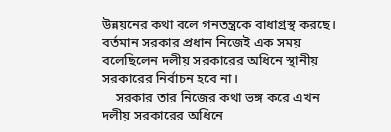উন্নয়নের কথা বলে গনতন্ত্রকে বাধাগ্রস্থ করছে। বর্তমান সরকার প্রধান নিজেই এক সময় বলেছিলেন দলীয় সরকারের অধিনে স্থানীয় সরকারের নির্বাচন হবে না।
    সরকার তার নিজের কথা ভঙ্গ করে এখন দলীয় সরকারের অধিনে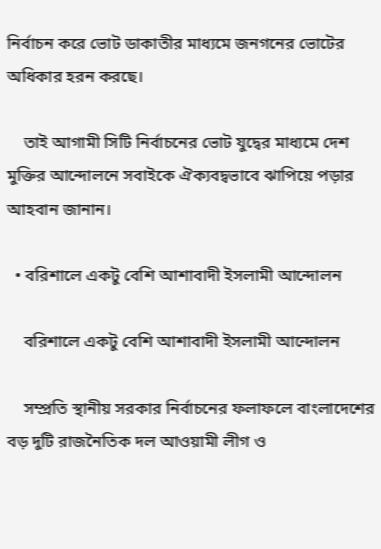নির্বাচন করে ভোট ডাকাতীর মাধ্যমে জনগনের ভোটের অধিকার হরন করছে।

    তাই আগামী সিটি নির্বাচনের ভোট যুদ্বের মাধ্যমে দেশ মুক্তির আন্দোলনে সবাইকে ঐক্যবদ্বভাবে ঝাপিয়ে পড়ার আহবান জানান।

  • বরিশালে একটু বেশি আশাবাদী ইসলামী আন্দোলন

    বরিশালে একটু বেশি আশাবাদী ইসলামী আন্দোলন

    সম্প্রতি স্থানীয় সরকার নির্বাচনের ফলাফলে বাংলাদেশের বড় দুটি রাজনৈতিক দল আওয়ামী লীগ ও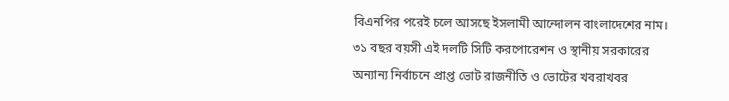বিএনপির পরেই চলে আসছে ইসলামী আন্দোলন বাংলাদেশের নাম। ৩১ বছর বয়সী এই দলটি সিটি করপোরেশন ও স্থানীয় সরকারের অন্যান্য নির্বাচনে প্রাপ্ত ভোট রাজনীতি ও ভোটের খবরাখবর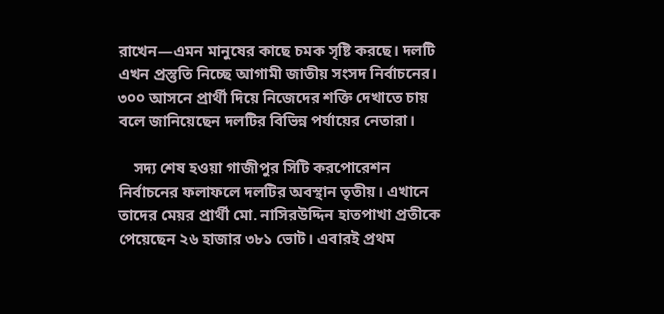রাখেন—এমন মানুষের কাছে চমক সৃষ্টি করছে। দলটি এখন প্রস্তুতি নিচ্ছে আগামী জাতীয় সংসদ নির্বাচনের। ৩০০ আসনে প্রার্থী দিয়ে নিজেদের শক্তি দেখাতে চায় বলে জানিয়েছেন দলটির বিভিন্ন পর্যায়ের নেতারা।

    সদ্য শেষ হওয়া গাজীপুর সিটি করপোরেশন নির্বাচনের ফলাফলে দলটির অবস্থান তৃতীয়। এখানে তাদের মেয়র প্রার্থী মো. নাসিরউদ্দিন হাতপাখা প্রতীকে পেয়েছেন ২৬ হাজার ৩৮১ ভোট। এবারই প্রথম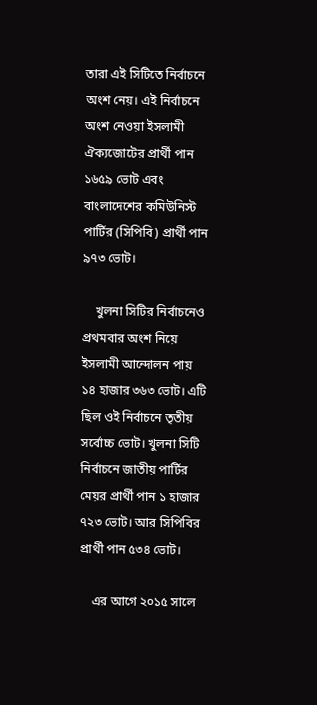তারা এই সিটিতে নির্বাচনে অংশ নেয়। এই নির্বাচনে অংশ নেওয়া ইসলামী ঐক্যজোটের প্রার্থী পান ১৬৫৯ ভোট এবং বাংলাদেশের কমিউনিস্ট পার্টির (সিপিবি) প্রার্থী পান ৯৭৩ ভোট।

    খুলনা সিটির নির্বাচনেও প্রথমবার অংশ নিয়ে ইসলামী আন্দোলন পায় ১৪ হাজার ৩৬৩ ভোট। এটি ছিল ওই নির্বাচনে তৃতীয় সর্বোচ্চ ভোট। খুলনা সিটি নির্বাচনে জাতীয় পার্টির মেয়র প্রার্থী পান ১ হাজার ৭২৩ ভোট। আর সিপিবির প্রার্থী পান ৫৩৪ ভোট।

    এর আগে ২০১৫ সালে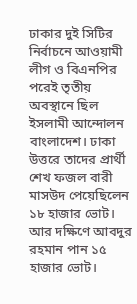ঢাকার দুই সিটির নির্বাচনে আওয়ামী লীগ ও বিএনপির পরেই তৃতীয় অবস্থানে ছিল ইসলামী আন্দোলন বাংলাদেশ। ঢাকা উত্তরে তাদের প্রার্থী শেখ ফজল বারী মাসউদ পেয়েছিলেন ১৮ হাজার ভোট। আর দক্ষিণে আবদুর রহমান পান ১৫ হাজার ভোট।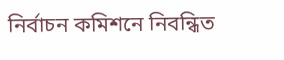নির্বাচন কমিশনে নিবন্ধিত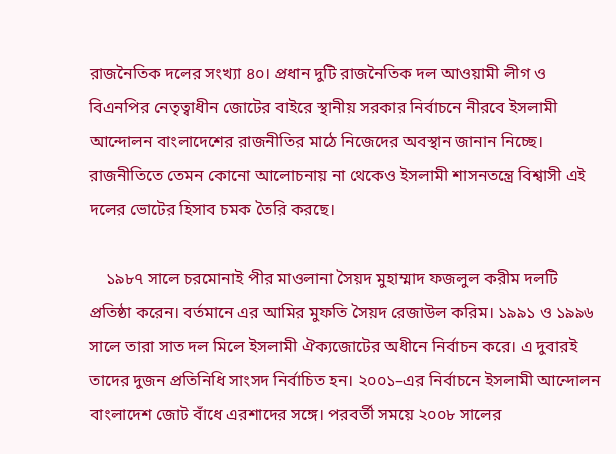রাজনৈতিক দলের সংখ্যা ৪০। প্রধান দুটি রাজনৈতিক দল আওয়ামী লীগ ও বিএনপির নেতৃত্বাধীন জোটের বাইরে স্থানীয় সরকার নির্বাচনে নীরবে ইসলামী আন্দোলন বাংলাদেশের রাজনীতির মাঠে নিজেদের অবস্থান জানান নিচ্ছে। রাজনীতিতে তেমন কোনো আলোচনায় না থেকেও ইসলামী শাসনতন্ত্রে বিশ্বাসী এই দলের ভোটের হিসাব চমক তৈরি করছে।

    ১৯৮৭ সালে চরমোনাই পীর মাওলানা সৈয়দ মুহাম্মাদ ফজলুল করীম দলটি প্রতিষ্ঠা করেন। বর্তমানে এর আমির মুফতি সৈয়দ রেজাউল করিম। ১৯৯১ ও ১৯৯৬ সালে তারা সাত দল মিলে ইসলামী ঐক্যজোটের অধীনে নির্বাচন করে। এ দুবারই তাদের দুজন প্রতিনিধি সাংসদ নির্বাচিত হন। ২০০১–এর নির্বাচনে ইসলামী আন্দোলন বাংলাদেশ জোট বাঁধে এরশাদের সঙ্গে। পরবর্তী সময়ে ২০০৮ সালের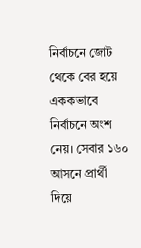নির্বাচনে জোট থেকে বের হয়ে এককভাবে নির্বাচনে অংশ নেয়। সেবার ১৬০ আসনে প্রার্থী দিয়ে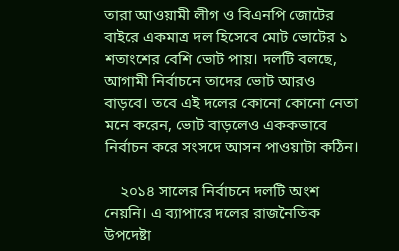তারা আওয়ামী লীগ ও বিএনপি জোটের বাইরে একমাত্র দল হিসেবে মোট ভোটের ১ শতাংশের বেশি ভোট পায়। দলটি বলছে, আগামী নির্বাচনে তাদের ভোট আরও বাড়বে। তবে এই দলের কোনো কোনো নেতা মনে করেন, ভোট বাড়লেও এককভাবে নির্বাচন করে সংসদে আসন পাওয়াটা কঠিন।

    ২০১৪ সালের নির্বাচনে দলটি অংশ নেয়নি। এ ব্যাপারে দলের রাজনৈতিক উপদেষ্টা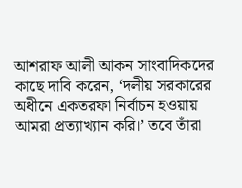আশরাফ আলী আকন সাংবাদিকদের কাছে দাবি করেন, ‘দলীয় সরকারের অধীনে একতরফা নির্বাচন হওয়ায় আমরা প্রত্যাখ্যান করি।’ তবে তাঁরা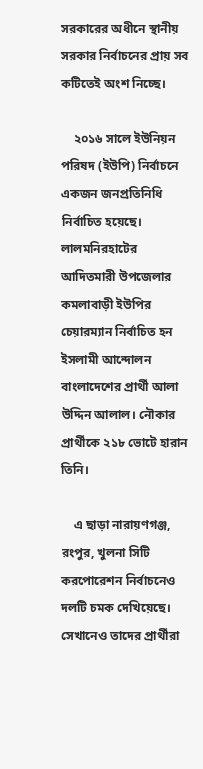সরকারের অধীনে স্থানীয় সরকার নির্বাচনের প্রায় সব কটিতেই অংশ নিচ্ছে।

    ২০১৬ সালে ইউনিয়ন পরিষদ (ইউপি) নির্বাচনে একজন জনপ্রতিনিধি নির্বাচিত হয়েছে। লালমনিরহাটের আদিতমারী উপজেলার কমলাবাড়ী ইউপির চেয়ারম্যান নির্বাচিত হন ইসলামী আন্দোলন বাংলাদেশের প্রার্থী আলা উদ্দিন আলাল। নৌকার প্রার্থীকে ২১৮ ভোটে হারান তিনি।

    এ ছাড়া নারায়ণগঞ্জ, রংপুর, খুলনা সিটি করপোরেশন নির্বাচনেও দলটি চমক দেখিয়েছে। সেখানেও তাদের প্রার্থীরা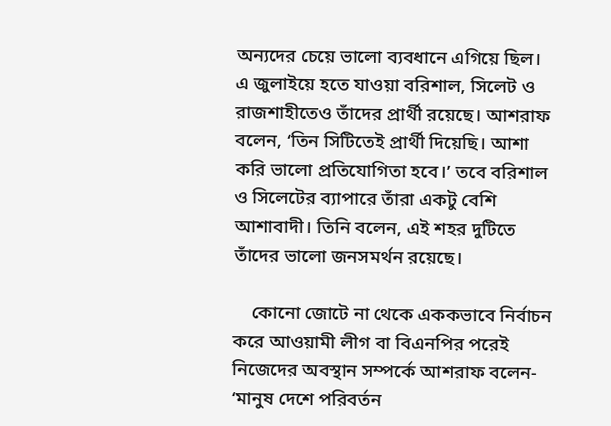অন্যদের চেয়ে ভালো ব্যবধানে এগিয়ে ছিল। এ জুলাইয়ে হতে যাওয়া বরিশাল, সিলেট ও রাজশাহীতেও তাঁদের প্রার্থী রয়েছে। আশরাফ বলেন, ‘তিন সিটিতেই প্রার্থী দিয়েছি। আশা করি ভালো প্রতিযোগিতা হবে।’ তবে বরিশাল ও সিলেটের ব্যাপারে তাঁরা একটু বেশি আশাবাদী। তিনি বলেন, এই শহর দুটিতে তাঁদের ভালো জনসমর্থন রয়েছে।

    কোনো জোটে না থেকে এককভাবে নির্বাচন করে আওয়ামী লীগ বা বিএনপির পরেই নিজেদের অবস্থান সম্পর্কে আশরাফ বলেন- ‘মানুষ দেশে পরিবর্তন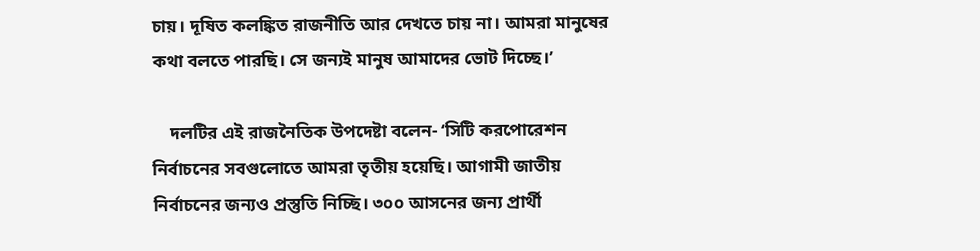চায়। দূষিত কলঙ্কিত রাজনীতি আর দেখতে চায় না। আমরা মানুষের কথা বলতে পারছি। সে জন্যই মানুষ আমাদের ভোট দিচ্ছে।’

    দলটির এই রাজনৈতিক উপদেষ্টা বলেন- ‘সিটি করপোরেশন নির্বাচনের সবগুলোতে আমরা তৃতীয় হয়েছি। আগামী জাতীয় নির্বাচনের জন্যও প্রস্তুতি নিচ্ছি। ৩০০ আসনের জন্য প্রার্থী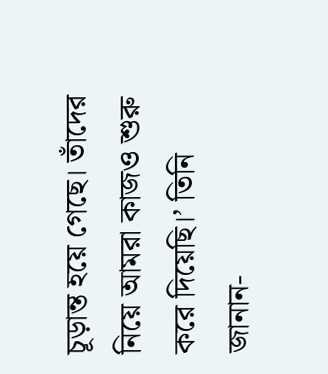চূড়ান্ত হয়ে গেছে। তাঁদের নিয়ে আমরা কাজও শুরু করে দিয়েছি।’ তিনি জানান-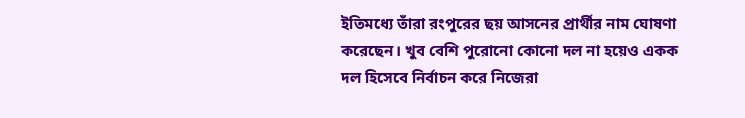ইতিমধ্যে তাঁরা রংপুরের ছয় আসনের প্রার্থীর নাম ঘোষণা করেছেন। খুব বেশি পুরোনো কোনো দল না হয়েও একক দল হিসেবে নির্বাচন করে নিজেরা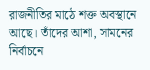রাজনীতির মাঠে শক্ত অবস্থানে আছে। তাঁদের আশা, সামনের নির্বাচনে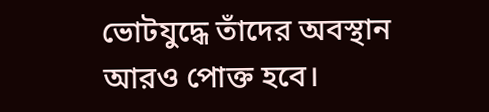ভোটযুদ্ধে তাঁদের অবস্থান আরও পোক্ত হবে।